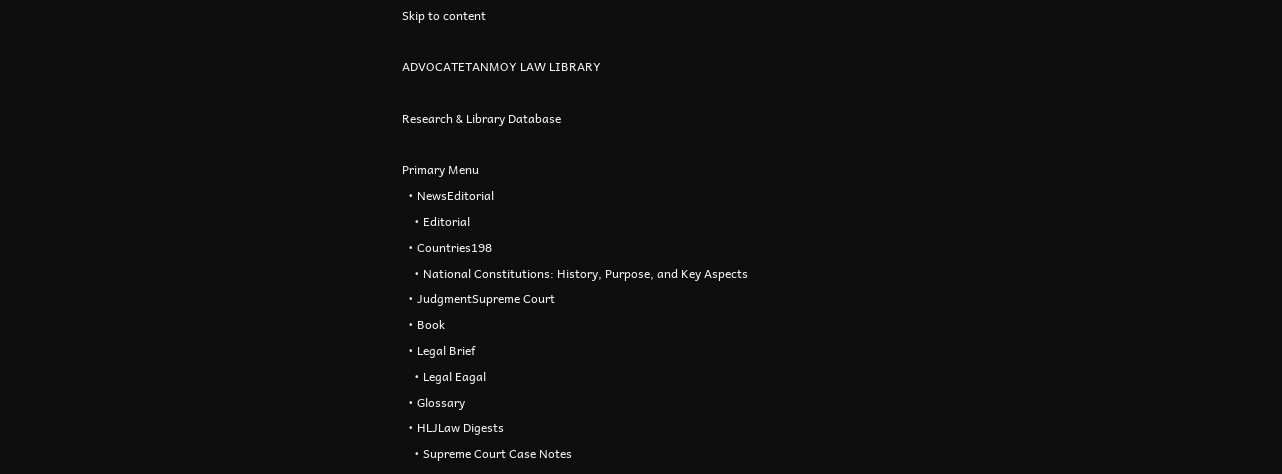Skip to content

ADVOCATETANMOY LAW LIBRARY

Research & Library Database

Primary Menu
  • NewsEditorial
    • Editorial
  • Countries198
    • National Constitutions: History, Purpose, and Key Aspects
  • JudgmentSupreme Court
  • Book
  • Legal Brief
    • Legal Eagal
  • Glossary
  • HLJLaw Digests
    • Supreme Court Case Notes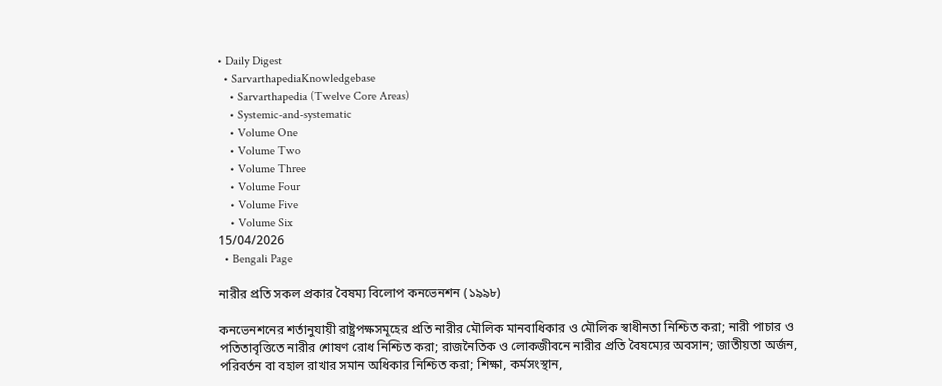• Daily Digest
  • SarvarthapediaKnowledgebase
    • Sarvarthapedia (Twelve Core Areas)
    • Systemic-and-systematic
    • Volume One
    • Volume Two
    • Volume Three
    • Volume Four
    • Volume Five
    • Volume Six
15/04/2026
  • Bengali Page

নারীর প্রতি সকল প্রকার বৈষম্য বিলোপ কনভেনশন (১৯৯৮)

কনভেনশনের শর্তানুযায়ী রাষ্ট্রপক্ষসমূহের প্রতি নারীর মৌলিক মানবাধিকার ও মৌলিক স্বাধীনতা নিশ্চিত করা; নারী পাচার ও পতিতাবৃত্তিতে নারীর শোষণ রোধ নিশ্চিত করা; রাজনৈতিক ও লোকজীবনে নারীর প্রতি বৈষম্যের অবসান; জাতীয়তা অর্জন, পরিবর্তন বা বহাল রাখার সমান অধিকার নিশ্চিত করা; শিক্ষা, কর্মসংস্থান,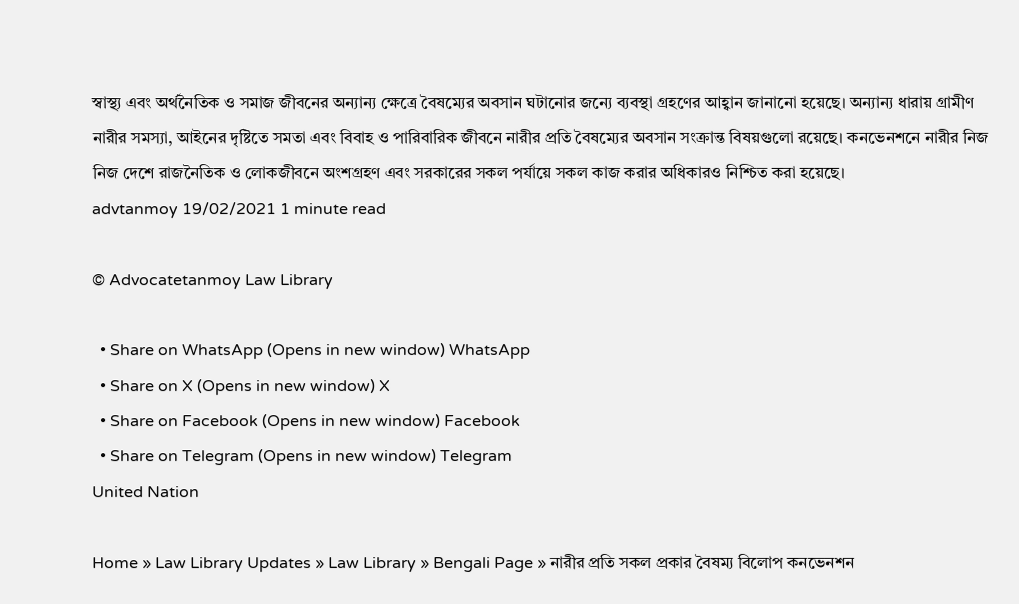স্বাস্থ্য এবং অর্থনৈতিক ও সমাজ জীবনের অন্যান্য ক্ষেত্রে বৈষম্যের অবসান ঘটানোর জন্যে ব্যবস্থা গ্রহণের আহ্বান জানানো হয়েছে। অন্যান্য ধারায় গ্রামীণ নারীর সমস্যা, আইনের দৃষ্টিতে সমতা এবং বিবাহ ও পারিবারিক জীবনে নারীর প্রতি বৈষম্যের অবসান সংক্রান্ত বিষয়গুলো রয়েছে। কনভেনশনে নারীর নিজ নিজ দেশে রাজনৈতিক ও লোকজীবনে অংশগ্রহণ এবং সরকারের সকল পর্যায়ে সকল কাজ করার অধিকারও নিশ্চিত করা হয়েছে।
advtanmoy 19/02/2021 1 minute read

© Advocatetanmoy Law Library

  • Share on WhatsApp (Opens in new window) WhatsApp
  • Share on X (Opens in new window) X
  • Share on Facebook (Opens in new window) Facebook
  • Share on Telegram (Opens in new window) Telegram
United Nation

Home » Law Library Updates » Law Library » Bengali Page » নারীর প্রতি সকল প্রকার বৈষম্য বিলোপ কনভেনশন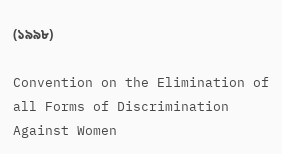(১৯৯৮)

Convention on the Elimination of all Forms of Discrimination Against Women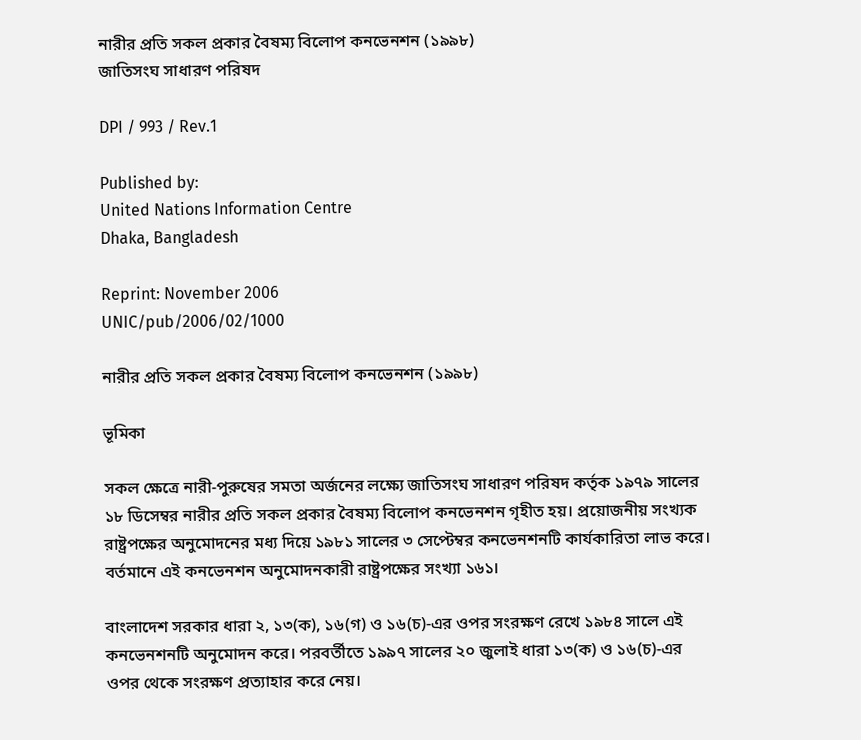নারীর প্রতি সকল প্রকার বৈষম্য বিলোপ কনভেনশন (১৯৯৮)
জাতিসংঘ সাধারণ পরিষদ

DPI / 993 / Rev.1

Published by:
United Nations Information Centre
Dhaka, Bangladesh

Reprint: November 2006
UNIC/pub/2006/02/1000

নারীর প্রতি সকল প্রকার বৈষম্য বিলোপ কনভেনশন (১৯৯৮)

ভূমিকা

সকল ক্ষেত্রে নারী-পুরুষের সমতা অর্জনের লক্ষ্যে জাতিসংঘ সাধারণ পরিষদ কর্তৃক ১৯৭৯ সালের ১৮ ডিসেম্বর নারীর প্রতি সকল প্রকার বৈষম্য বিলোপ কনভেনশন গৃহীত হয়। প্রয়োজনীয় সংখ্যক রাষ্ট্রপক্ষের অনুমোদনের মধ্য দিয়ে ১৯৮১ সালের ৩ সেপ্টেম্বর কনভেনশনটি কার্যকারিতা লাভ করে। বর্তমানে এই কনভেনশন অনুমোদনকারী রাষ্ট্রপক্ষের সংখ্যা ১৬১।

বাংলাদেশ সরকার ধারা ২, ১৩(ক), ১৬(গ) ও ১৬(চ)-এর ওপর সংরক্ষণ রেখে ১৯৮৪ সালে এই কনভেনশনটি অনুমোদন করে। পরবর্তীতে ১৯৯৭ সালের ২০ জুলাই ধারা ১৩(ক) ও ১৬(চ)-এর ওপর থেকে সংরক্ষণ প্রত্যাহার করে নেয়।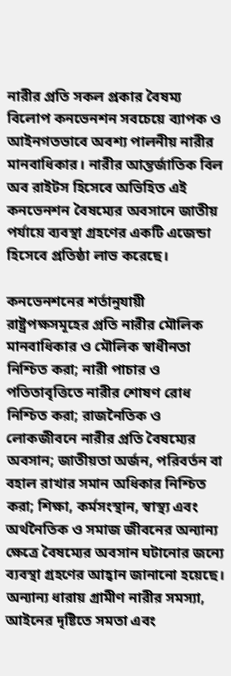নারীর প্রতি সকল প্রকার বৈষম্য বিলোপ কনভেনশন সবচেয়ে ব্যাপক ও আইনগতভাবে অবশ্য পালনীয় নারীর মানবাধিকার। নারীর আন্তর্জাতিক বিল অব রাইটস হিসেবে অভিহিত এই কনভেনশন বৈষম্যের অবসানে জাতীয় পর্যায়ে ব্যবস্থা গ্রহণের একটি এজেন্ডা হিসেবে প্রতিষ্ঠা লাভ করেছে।

কনভেনশনের শর্তানুযায়ী রাষ্ট্রপক্ষসমূহের প্রতি নারীর মৌলিক মানবাধিকার ও মৌলিক স্বাধীনতা নিশ্চিত করা; নারী পাচার ও পতিতাবৃত্তিতে নারীর শোষণ রোধ নিশ্চিত করা; রাজনৈতিক ও লোকজীবনে নারীর প্রতি বৈষম্যের অবসান; জাতীয়তা অর্জন, পরিবর্তন বা বহাল রাখার সমান অধিকার নিশ্চিত করা; শিক্ষা, কর্মসংস্থান, স্বাস্থ্য এবং অর্থনৈতিক ও সমাজ জীবনের অন্যান্য ক্ষেত্রে বৈষম্যের অবসান ঘটানোর জন্যে ব্যবস্থা গ্রহণের আহ্বান জানানো হয়েছে। অন্যান্য ধারায় গ্রামীণ নারীর সমস্যা, আইনের দৃষ্টিতে সমতা এবং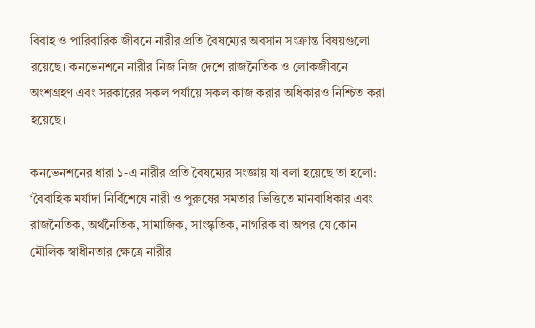বিবাহ ও পারিবারিক জীবনে নারীর প্রতি বৈষম্যের অবসান সংক্রান্ত বিষয়গুলো রয়েছে। কনভেনশনে নারীর নিজ নিজ দেশে রাজনৈতিক ও লোকজীবনে অংশগ্রহণ এবং সরকারের সকল পর্যায়ে সকল কাজ করার অধিকারও নিশ্চিত করা হয়েছে।

কনভেনশনের ধারা ১-এ নারীর প্রতি বৈষম্যের সংজ্ঞায় যা বলা হয়েছে তা হলো: ‘বৈবাহিক মর্যাদা নির্বিশেষে নারী ও পুরুষের সমতার ভিত্তিতে মানবাধিকার এবং রাজনৈতিক, অর্থনৈতিক, সামাজিক, সাংস্কৃতিক, নাগরিক বা অপর যে কোন মৌলিক স্বাধীনতার ক্ষেত্রে নারীর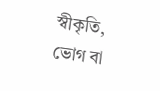স্বীকৃতি, ভোগ বা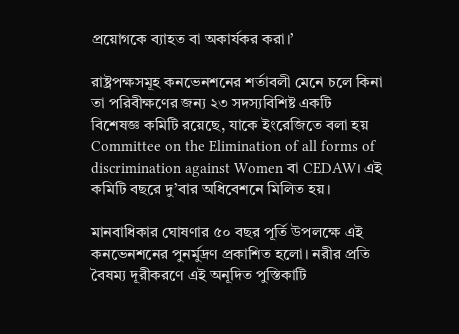প্রয়োগকে ব্যাহত বা অকার্যকর করা।’

রাষ্ট্রপক্ষসমূহ কনভেনশনের শর্তাবলী মেনে চলে কিনা তা পরিবীক্ষণের জন্য ২৩ সদস্যবিশিষ্ট একটি বিশেষজ্ঞ কমিটি রয়েছে, যাকে ইংরেজিতে বলা হয় Committee on the Elimination of all forms of discrimination against Women বা CEDAW। এই কমিটি বছরে দু’বার অধিবেশনে মিলিত হয়।

মানবাধিকার ঘোষণার ৫০ বছর পূর্তি উপলক্ষে এই কনভেনশনের পুনর্মুদ্রণ প্রকাশিত হলো। নরীর প্রতি বৈষম্য দূরীকরণে এই অনূদিত পুস্তিকাটি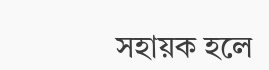সহায়ক হলে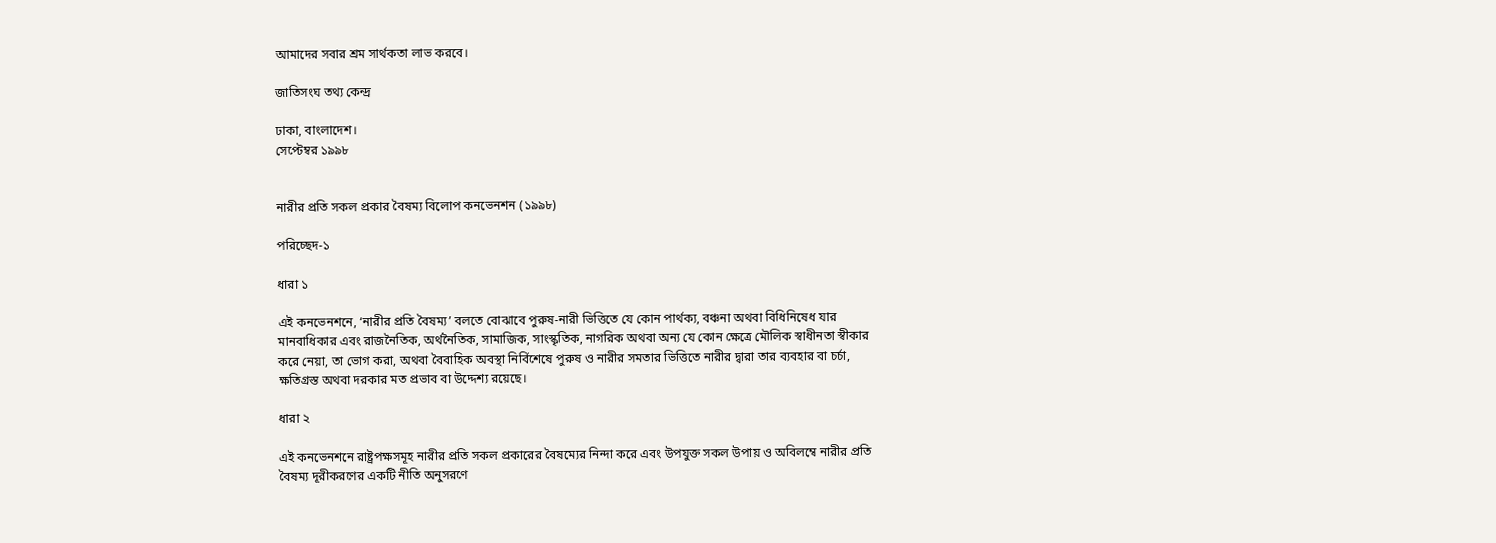আমাদের সবার শ্রম সার্থকতা লাভ করবে।

জাতিসংঘ তথ্য কেন্দ্র

ঢাকা, বাংলাদেশ।
সেপ্টেম্বর ১৯৯৮


নারীর প্রতি সকল প্রকার বৈষম্য বিলোপ কনভেনশন (১৯৯৮)

পরিচ্ছেদ-১

ধারা ১

এই কনভেনশনে, ‘নারীর প্রতি বৈষম্য’ বলতে বোঝাবে পুরুষ-নারী ভিত্তিতে যে কোন পার্থক্য, বঞ্চনা অথবা বিধিনিষেধ যার মানবাধিকার এবং রাজনৈতিক, অর্থনৈতিক, সামাজিক, সাংস্কৃতিক, নাগরিক অথবা অন্য যে কোন ক্ষেত্রে মৌলিক স্বাধীনতা স্বীকার করে নেয়া, তা ভোগ করা, অথবা বৈবাহিক অবস্থা নির্বিশেষে পুরুষ ও নারীর সমতার ভিত্তিতে নারীর দ্বারা তার ব্যবহার বা চর্চা, ক্ষতিগ্রস্ত অথবা দরকার মত প্রভাব বা উদ্দেশ্য রয়েছে।

ধারা ২

এই কনভেনশনে রাষ্ট্রপক্ষসমূহ নারীর প্রতি সকল প্রকারের বৈষম্যের নিন্দা করে এবং উপযুক্ত সকল উপায় ও অবিলম্বে নারীর প্রতি বৈষম্য দূরীকরণের একটি নীতি অনুসরণে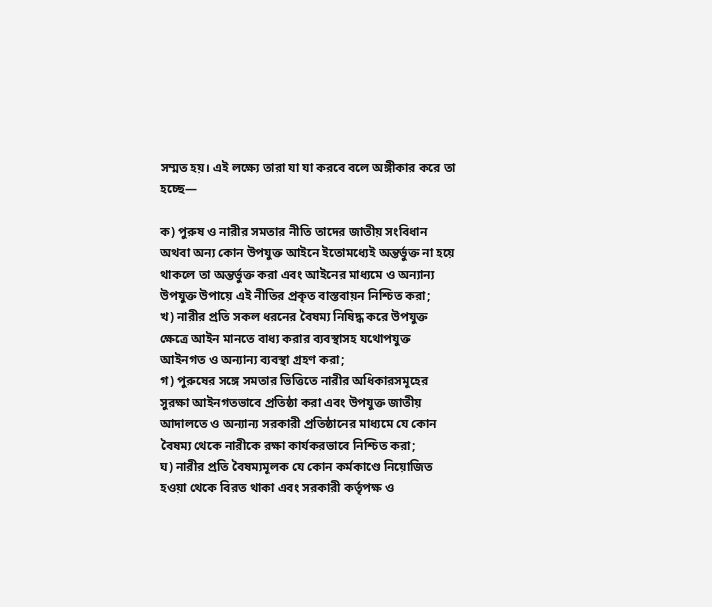সম্মত হয়। এই লক্ষ্যে তারা যা যা করবে বলে অঙ্গীকার করে তা হচ্ছে—

ক) পুরুষ ও নারীর সমতার নীতি তাদের জাতীয় সংবিধান অথবা অন্য কোন উপযুক্ত আইনে ইতোমধ্যেই অন্তর্ভুক্ত না হয়ে থাকলে তা অন্তর্ভুক্ত করা এবং আইনের মাধ্যমে ও অন্যান্য উপযুক্ত উপায়ে এই নীতির প্রকৃত বাস্তবায়ন নিশ্চিত করা;
খ) নারীর প্রতি সকল ধরনের বৈষম্য নিষিদ্ধ করে উপযুক্ত ক্ষেত্রে আইন মানতে বাধ্য করার ব্যবস্থাসহ যথোপযুক্ত আইনগত ও অন্যান্য ব্যবস্থা গ্রহণ করা;
গ) পুরুষের সঙ্গে সমতার ভিত্তিতে নারীর অধিকারসমূহের সুরক্ষা আইনগতভাবে প্রতিষ্ঠা করা এবং উপযুক্ত জাতীয় আদালতে ও অন্যান্য সরকারী প্রতিষ্ঠানের মাধ্যমে যে কোন বৈষম্য থেকে নারীকে রক্ষা কার্যকরভাবে নিশ্চিত করা;
ঘ) নারীর প্রতি বৈষম্যমূলক যে কোন কর্মকাণ্ডে নিয়োজিত হওয়া থেকে বিরত থাকা এবং সরকারী কর্তৃপক্ষ ও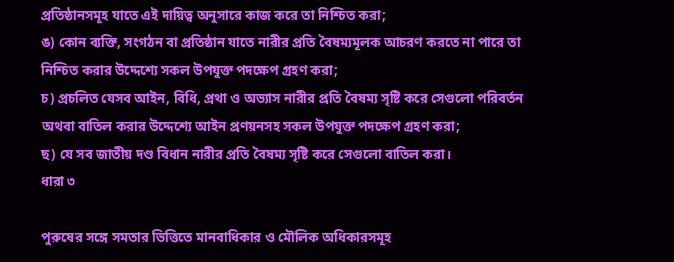প্রতিষ্ঠানসমূহ যাতে এই দায়িত্ব অনুসারে কাজ করে তা নিশ্চিত করা;
ঙ) কোন ব্যক্তি, সংগঠন বা প্রতিষ্ঠান যাতে নারীর প্রতি বৈষম্যমূলক আচরণ করতে না পারে তা নিশ্চিত করার উদ্দেশ্যে সকল উপযুক্ত পদক্ষেপ গ্রহণ করা;
চ) প্রচলিত যেসব আইন, বিধি, প্রথা ও অভ্যাস নারীর প্রতি বৈষম্য সৃষ্টি করে সেগুলো পরিবর্তন অথবা বাতিল করার উদ্দেশ্যে আইন প্রণয়নসহ সকল উপযুক্ত পদক্ষেপ গ্রহণ করা;
ছ) যে সব জাতীয় দণ্ড বিধান নারীর প্রতি বৈষম্য সৃষ্টি করে সেগুলো বাতিল করা।
ধারা ৩

পুরুষের সঙ্গে সমতার ভিত্তিতে মানবাধিকার ও মৌলিক অধিকারসমূহ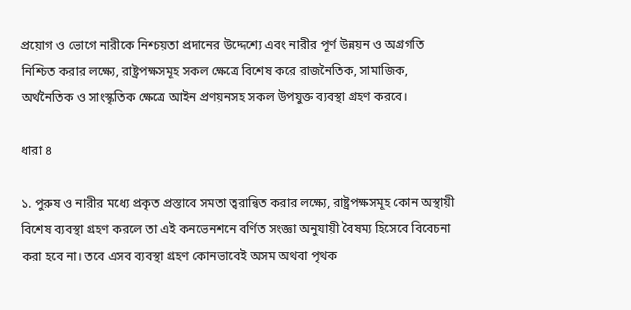প্রয়োগ ও ভোগে নারীকে নিশ্চয়তা প্রদানের উদ্দেশ্যে এবং নারীর পূর্ণ উন্নয়ন ও অগ্রগতি নিশ্চিত করার লক্ষ্যে, রাষ্ট্রপক্ষসমূহ সকল ক্ষেত্রে বিশেষ করে রাজনৈতিক, সামাজিক, অর্থনৈতিক ও সাংস্কৃতিক ক্ষেত্রে আইন প্রণয়নসহ সকল উপযুক্ত ব্যবস্থা গ্রহণ করবে।

ধারা ৪

১. পুরুষ ও নারীর মধ্যে প্রকৃত প্রস্তাবে সমতা ত্বরান্বিত করার লক্ষ্যে, রাষ্ট্রপক্ষসমূহ কোন অস্থায়ী বিশেষ ব্যবস্থা গ্রহণ করলে তা এই কনভেনশনে বর্ণিত সংজ্ঞা অনুযায়ী বৈষম্য হিসেবে বিবেচনা করা হবে না। তবে এসব ব্যবস্থা গ্রহণ কোনভাবেই অসম অথবা পৃথক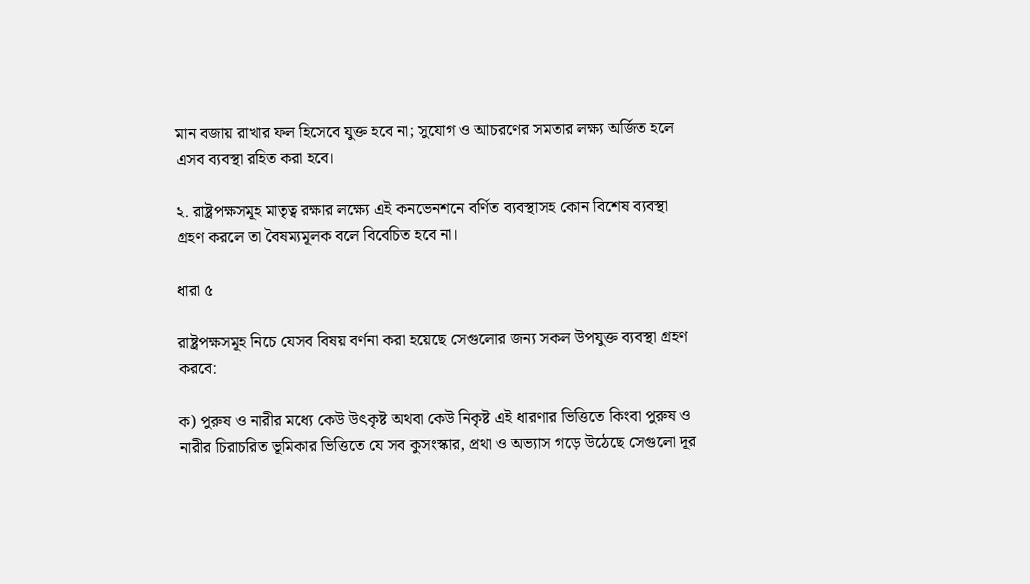মান বজায় রাখার ফল হিসেবে যুক্ত হবে না; সুযোগ ও আচরণের সমতার লক্ষ্য অর্জিত হলে এসব ব্যবস্থা রহিত করা হবে।

২. রাষ্ট্রপক্ষসমূহ মাতৃত্ব রক্ষার লক্ষ্যে এই কনভেনশনে বর্ণিত ব্যবস্থাসহ কোন বিশেষ ব্যবস্থা গ্রহণ করলে তা বৈষম্যমূলক বলে বিবেচিত হবে না।

ধারা ৫

রাষ্ট্রপক্ষসমূহ নিচে যেসব বিষয় বর্ণনা করা হয়েছে সেগুলোর জন্য সকল উপযুক্ত ব্যবস্থা গ্রহণ করবে:

ক) পুরুষ ও নারীর মধ্যে কেউ উৎকৃষ্ট অথবা কেউ নিকৃষ্ট এই ধারণার ভিত্তিতে কিংবা পুরুষ ও নারীর চিরাচরিত ভূমিকার ভিত্তিতে যে সব কুসংস্কার, প্রথা ও অভ্যাস গড়ে উঠেছে সেগুলো দূর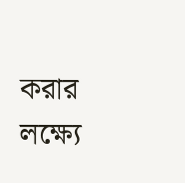করার লক্ষ্যে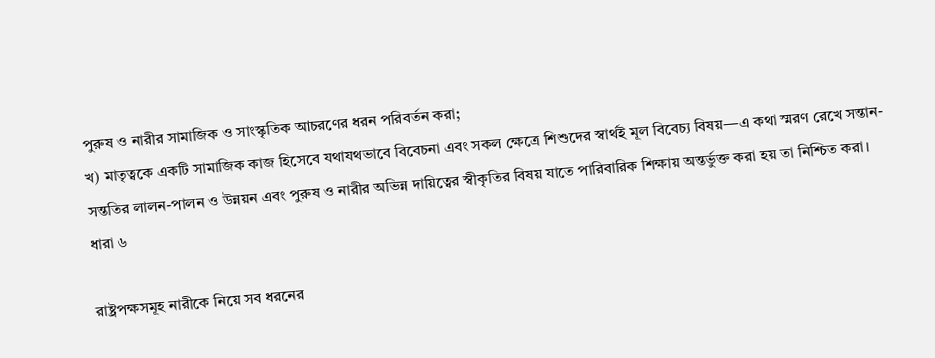পুরুষ ও নারীর সামাজিক ও সাংস্কৃতিক আচরণের ধরন পরিবর্তন করা;
খ) মাতৃত্বকে একটি সামাজিক কাজ হিসেবে যথাযথভাবে বিবেচনা এবং সকল ক্ষেত্রে শিশুদের স্বার্থই মূল বিবেচ্য বিষয়—এ কথা স্মরণ রেখে সন্তান-সন্ততির লালন-পালন ও উন্নয়ন এবং পুরুষ ও নারীর অভিন্ন দায়িত্বের স্বীকৃতির বিষয় যাতে পারিবারিক শিক্ষায় অন্তর্ভুক্ত করা হয় তা নিশ্চিত করা।
ধারা ৬

রাষ্ট্রপক্ষসমূহ নারীকে নিয়ে সব ধরনের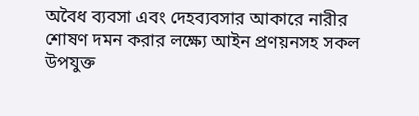অবৈধ ব্যবসা এবং দেহব্যবসার আকারে নারীর শোষণ দমন করার লক্ষ্যে আইন প্রণয়নসহ সকল উপযুক্ত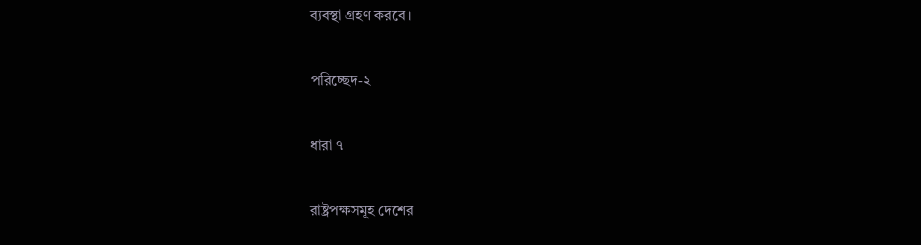ব্যবস্থা গ্রহণ করবে।

পরিচ্ছেদ-২

ধারা ৭

রাষ্ট্রপক্ষসমূহ দেশের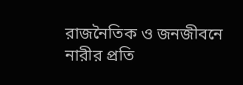রাজনৈতিক ও জনজীবনে নারীর প্রতি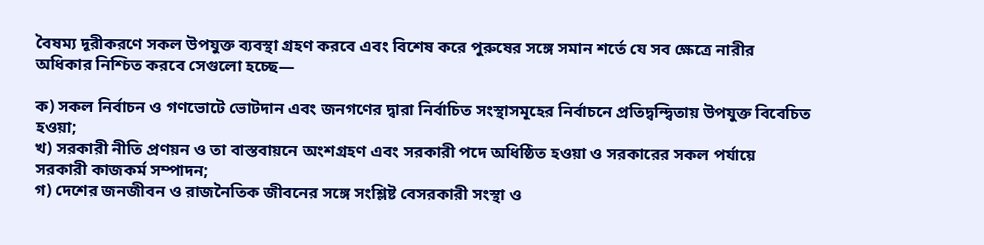বৈষম্য দূরীকরণে সকল উপযুক্ত ব্যবস্থা গ্রহণ করবে এবং বিশেষ করে পুরুষের সঙ্গে সমান শর্তে যে সব ক্ষেত্রে নারীর অধিকার নিশ্চিত করবে সেগুলো হচ্ছে—

ক) সকল নির্বাচন ও গণভোটে ভোটদান এবং জনগণের দ্বারা নির্বাচিত সংস্থাসমূহের নির্বাচনে প্রতিদ্বন্দ্বিতায় উপযুক্ত বিবেচিত হওয়া;
খ) সরকারী নীতি প্রণয়ন ও তা বাস্তবায়নে অংশগ্রহণ এবং সরকারী পদে অধিষ্ঠিত হওয়া ও সরকারের সকল পর্যায়ে সরকারী কাজকর্ম সম্পাদন;
গ) দেশের জনজীবন ও রাজনৈতিক জীবনের সঙ্গে সংশ্লিষ্ট বেসরকারী সংস্থা ও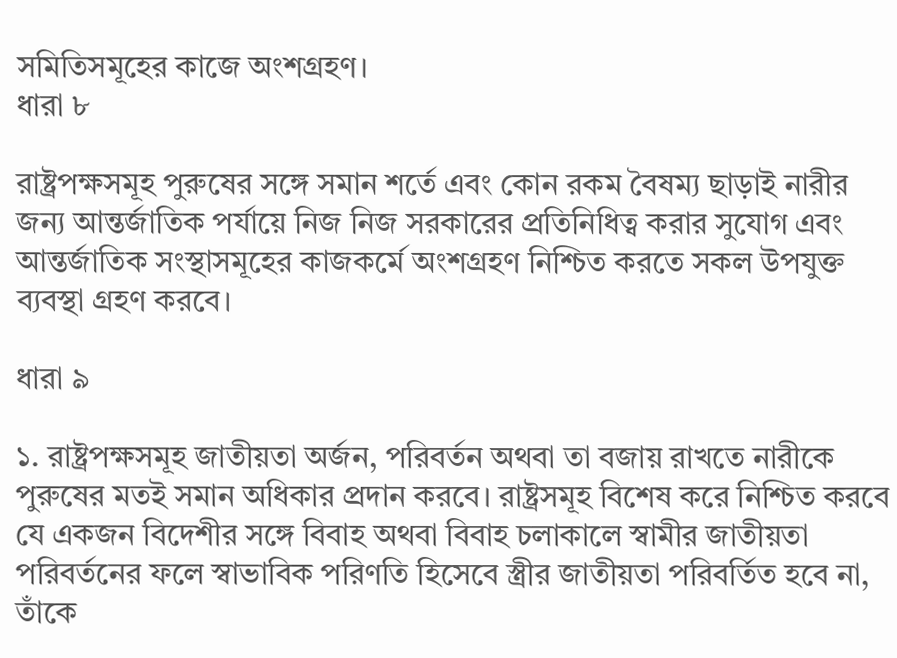সমিতিসমূহের কাজে অংশগ্রহণ।
ধারা ৮

রাষ্ট্রপক্ষসমূহ পুরুষের সঙ্গে সমান শর্তে এবং কোন রকম বৈষম্য ছাড়াই নারীর জন্য আন্তর্জাতিক পর্যায়ে নিজ নিজ সরকারের প্রতিনিধিত্ব করার সুযোগ এবং আন্তর্জাতিক সংস্থাসমূহের কাজকর্মে অংশগ্রহণ নিশ্চিত করতে সকল উপযুক্ত ব্যবস্থা গ্রহণ করবে।

ধারা ৯

১. রাষ্ট্রপক্ষসমূহ জাতীয়তা অর্জন, পরিবর্তন অথবা তা বজায় রাখতে নারীকে পুরুষের মতই সমান অধিকার প্রদান করবে। রাষ্ট্রসমূহ বিশেষ করে নিশ্চিত করবে যে একজন বিদেশীর সঙ্গে বিবাহ অথবা বিবাহ চলাকালে স্বামীর জাতীয়তা পরিবর্তনের ফলে স্বাভাবিক পরিণতি হিসেবে স্ত্রীর জাতীয়তা পরিবর্তিত হবে না, তাঁকে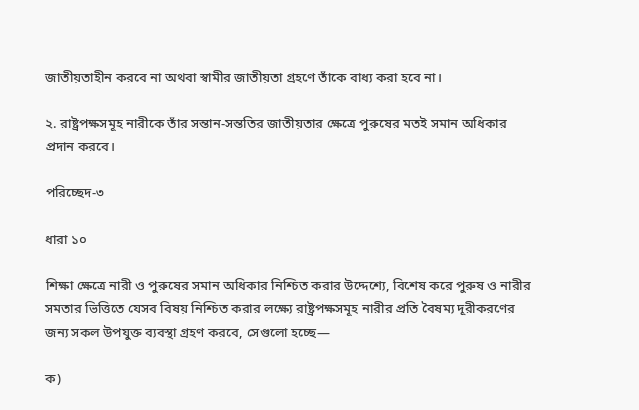জাতীয়তাহীন করবে না অথবা স্বামীর জাতীয়তা গ্রহণে তাঁকে বাধ্য করা হবে না।

২. রাষ্ট্রপক্ষসমূহ নারীকে তাঁর সন্তান-সন্ততির জাতীয়তার ক্ষেত্রে পুরুষের মতই সমান অধিকার প্রদান করবে।

পরিচ্ছেদ-৩

ধারা ১০

শিক্ষা ক্ষেত্রে নারী ও পুরুষের সমান অধিকার নিশ্চিত করার উদ্দেশ্যে, বিশেষ করে পুরুষ ও নারীর সমতার ভিত্তিতে যেসব বিষয় নিশ্চিত করার লক্ষ্যে রাষ্ট্রপক্ষসমূহ নারীর প্রতি বৈষম্য দূরীকরণের জন্য সকল উপযুক্ত ব্যবস্থা গ্রহণ করবে, সেগুলো হচ্ছে—

ক)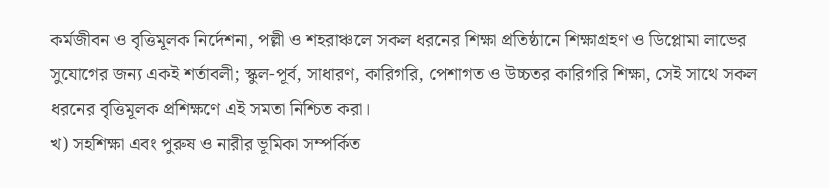কর্মজীবন ও বৃত্তিমূলক নির্দেশনা, পল্লী ও শহরাঞ্চলে সকল ধরনের শিক্ষা প্রতিষ্ঠানে শিক্ষাগ্রহণ ও ডিপ্লোমা লাভের সুযোগের জন্য একই শর্তাবলী; স্কুল-পূর্ব, সাধারণ, কারিগরি, পেশাগত ও উচ্চতর কারিগরি শিক্ষা, সেই সাথে সকল ধরনের বৃত্তিমূলক প্রশিক্ষণে এই সমতা নিশ্চিত করা।
খ) সহশিক্ষা এবং পুরুষ ও নারীর ভূমিকা সম্পর্কিত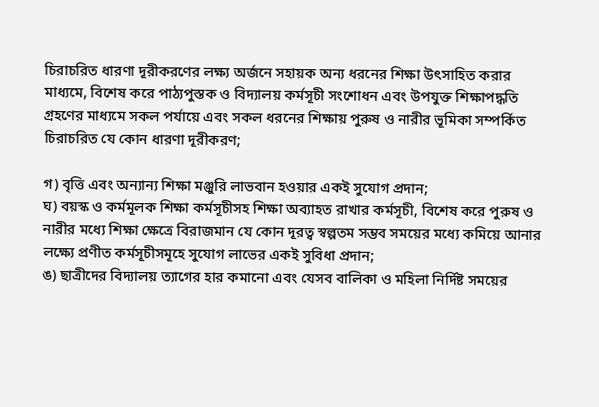চিরাচরিত ধারণা দূরীকরণের লক্ষ্য অর্জনে সহায়ক অন্য ধরনের শিক্ষা উৎসাহিত করার মাধ্যমে, বিশেষ করে পাঠ্যপুস্তক ও বিদ্যালয় কর্মসূচী সংশোধন এবং উপযুক্ত শিক্ষাপদ্ধতি গ্রহণের মাধ্যমে সকল পর্যায়ে এবং সকল ধরনের শিক্ষায় পুরুষ ও নারীর ভূমিকা সম্পর্কিত চিরাচরিত যে কোন ধারণা দূরীকরণ;

গ) বৃত্তি এবং অন্যান্য শিক্ষা মঞ্জুরি লাভবান হওয়ার একই সুযোগ প্রদান;
ঘ) বয়স্ক ও কর্মমূলক শিক্ষা কর্মসূচীসহ শিক্ষা অব্যাহত রাখার কর্মসূচী, বিশেষ করে পুরুষ ও নারীর মধ্যে শিক্ষা ক্ষেত্রে বিরাজমান যে কোন দূরত্ব স্বল্পতম সম্ভব সময়ের মধ্যে কমিয়ে আনার লক্ষ্যে প্রণীত কর্মসূচীসমূহে সুযোগ লাভের একই সুবিধা প্রদান;
ঙ) ছাত্রীদের বিদ্যালয় ত্যাগের হার কমানো এবং যেসব বালিকা ও মহিলা নির্দিষ্ট সময়ের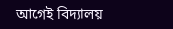আগেই বিদ্যালয়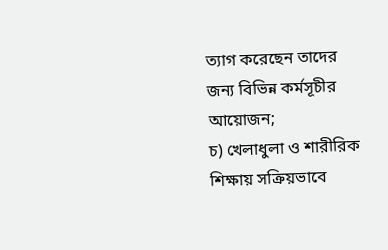ত্যাগ করেছেন তাদের জন্য বিভিন্ন কর্মসূচীর আয়োজন;
চ) খেলাধুলা ও শারীরিক শিক্ষায় সক্রিয়ভাবে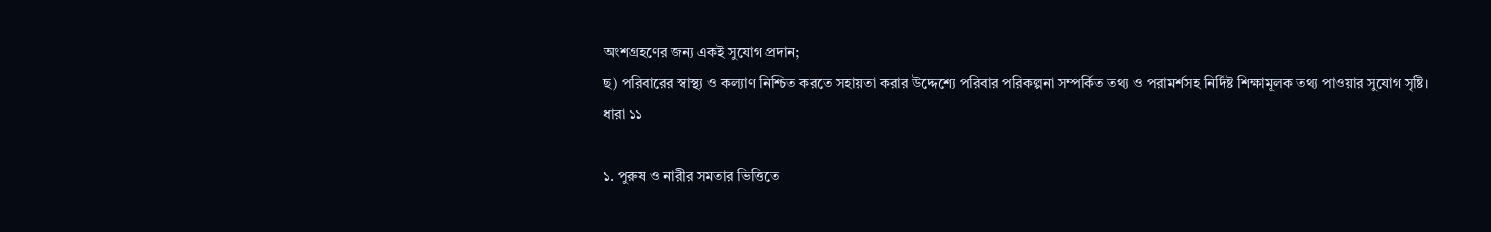অংশগ্রহণের জন্য একই সুযোগ প্রদান;
ছ) পরিবারের স্বাস্থ্য ও কল্যাণ নিশ্চিত করতে সহায়তা করার উদ্দেশ্যে পরিবার পরিকল্পনা সম্পর্কিত তথ্য ও পরামর্শসহ নির্দিষ্ট শিক্ষামূলক তথ্য পাওয়ার সুযোগ সৃষ্টি।
ধারা ১১

১. পুরুষ ও নারীর সমতার ভিত্তিতে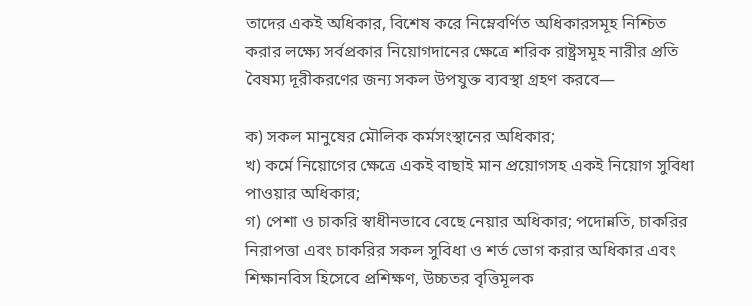তাদের একই অধিকার, বিশেষ করে নিম্নেবর্ণিত অধিকারসমূহ নিশ্চিত করার লক্ষ্যে সর্বপ্রকার নিয়োগদানের ক্ষেত্রে শরিক রাষ্ট্রসমূহ নারীর প্রতি বৈষম্য দূরীকরণের জন্য সকল উপযুক্ত ব্যবস্থা গ্রহণ করবে—

ক) সকল মানুষের মৌলিক কর্মসংস্থানের অধিকার;
খ) কর্মে নিয়োগের ক্ষেত্রে একই বাছাই মান প্রয়োগসহ একই নিয়োগ সুবিধা পাওয়ার অধিকার;
গ) পেশা ও চাকরি স্বাধীনভাবে বেছে নেয়ার অধিকার; পদোন্নতি, চাকরির নিরাপত্তা এবং চাকরির সকল সুবিধা ও শর্ত ভোগ করার অধিকার এবং শিক্ষানবিস হিসেবে প্রশিক্ষণ, উচ্চতর বৃত্তিমূলক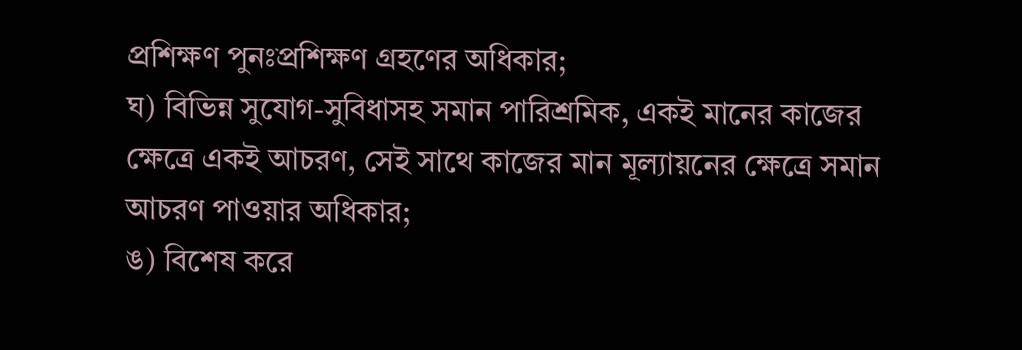প্রশিক্ষণ পুনঃপ্রশিক্ষণ গ্রহণের অধিকার;
ঘ) বিভিন্ন সুযোগ-সুবিধাসহ সমান পারিশ্রমিক, একই মানের কাজের ক্ষেত্রে একই আচরণ, সেই সাথে কাজের মান মূল্যায়নের ক্ষেত্রে সমান আচরণ পাওয়ার অধিকার;
ঙ) বিশেষ করে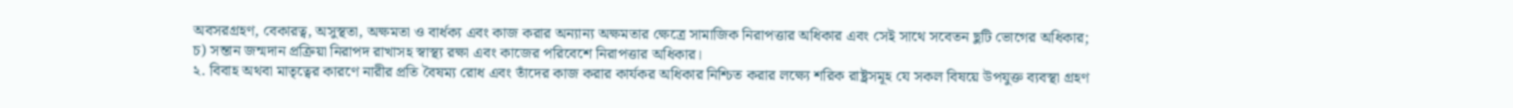অবসরগ্রহণ, বেকারত্ব, অসুস্থতা, অক্ষমতা ও বার্ধক্য এবং কাজ করার অন্যান্য অক্ষমতার ক্ষেত্রে সামাজিক নিরাপত্তার অধিকার এবং সেই সাথে সবেতন ছুটি ভোগের অধিকার;
চ) সন্তান জন্মদান প্রক্রিয়া নিরাপদ রাখাসহ স্বাস্থ্য রক্ষা এবং কাজের পরিবেশে নিরাপত্তার অধিকার।
২. বিবাহ অথবা মাতৃত্বের কারণে নারীর প্রতি বৈষম্য রোধ এবং তাঁদের কাজ করার কার্যকর অধিকার নিশ্চিত করার লক্ষ্যে শরিক রাষ্ট্রসমূহ যে সকল বিষয়ে উপযুক্ত ব্যবস্থা গ্রহণ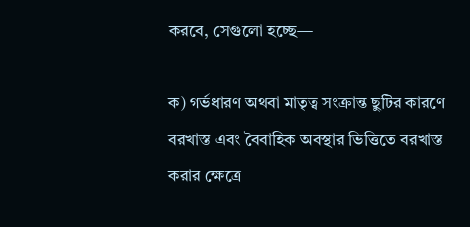করবে, সেগুলো হচ্ছে—

ক) গর্ভধারণ অথবা মাতৃত্ব সংক্রান্ত ছুটির কারণে বরখাস্ত এবং বৈবাহিক অবস্থার ভিত্তিতে বরখাস্ত করার ক্ষেত্রে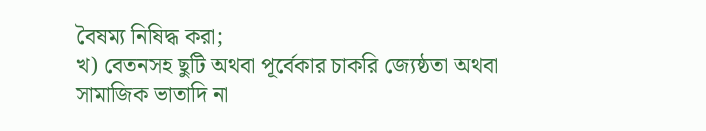বৈষম্য নিষিদ্ধ করা;
খ) বেতনসহ ছুটি অথবা পূর্বেকার চাকরি জ্যেষ্ঠতা অথবা সামাজিক ভাতাদি না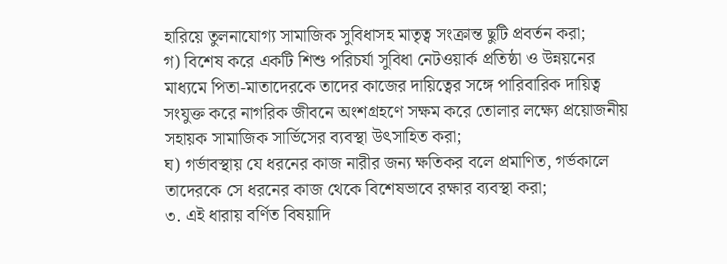হারিয়ে তুলনাযোগ্য সামাজিক সুবিধাসহ মাতৃত্ব সংক্রান্ত ছুটি প্রবর্তন করা;
গ) বিশেষ করে একটি শিশু পরিচর্যা সুবিধা নেটওয়ার্ক প্রতিষ্ঠা ও উন্নয়নের মাধ্যমে পিতা-মাতাদেরকে তাদের কাজের দায়িত্বের সঙ্গে পারিবারিক দায়িত্ব সংযুক্ত করে নাগরিক জীবনে অংশগ্রহণে সক্ষম করে তোলার লক্ষ্যে প্রয়োজনীয় সহায়ক সামাজিক সার্ভিসের ব্যবস্থা উৎসাহিত করা;
ঘ) গর্ভাবস্থায় যে ধরনের কাজ নারীর জন্য ক্ষতিকর বলে প্রমাণিত, গর্ভকালে তাদেরকে সে ধরনের কাজ থেকে বিশেষভাবে রক্ষার ব্যবস্থা করা;
৩. এই ধারায় বর্ণিত বিষয়াদি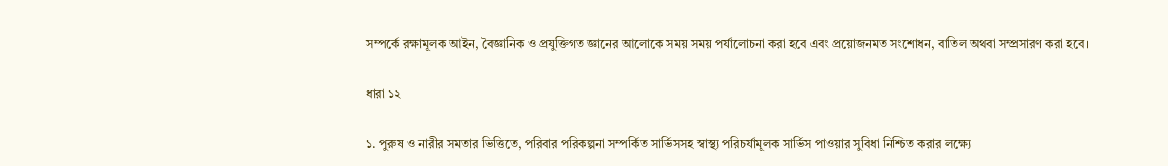সম্পর্কে রক্ষামূলক আইন, বৈজ্ঞানিক ও প্রযুক্তিগত জ্ঞানের আলোকে সময় সময় পর্যালোচনা করা হবে এবং প্রয়োজনমত সংশোধন, বাতিল অথবা সম্প্রসারণ করা হবে।

ধারা ১২

১. পুরুষ ও নারীর সমতার ভিত্তিতে, পরিবার পরিকল্পনা সম্পর্কিত সার্ভিসসহ স্বাস্থ্য পরিচর্যামূলক সার্ভিস পাওয়ার সুবিধা নিশ্চিত করার লক্ষ্যে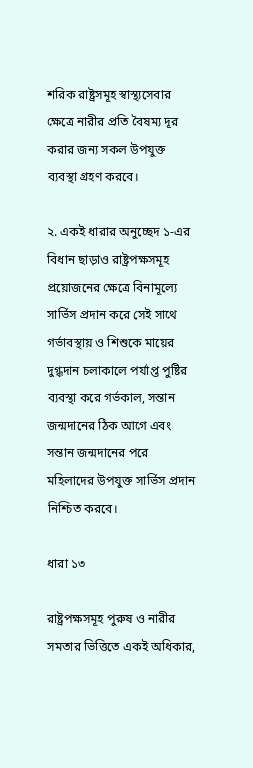শরিক রাষ্ট্রসমূহ স্বাস্থ্যসেবার ক্ষেত্রে নারীর প্রতি বৈষম্য দূর করার জন্য সকল উপযুক্ত ব্যবস্থা গ্রহণ করবে।

২. একই ধারার অনুচ্ছেদ ১-এর বিধান ছাড়াও রাষ্ট্রপক্ষসমূহ প্রয়োজনের ক্ষেত্রে বিনামূল্যে সার্ভিস প্রদান করে সেই সাথে গর্ভাবস্থায় ও শিশুকে মায়ের দুগ্ধদান চলাকালে পর্যাপ্ত পুষ্টির ব্যবস্থা করে গর্ভকাল, সন্তান জন্মদানের ঠিক আগে এবং সন্তান জন্মদানের পরে মহিলাদের উপযুক্ত সার্ভিস প্রদান নিশ্চিত করবে।

ধারা ১৩

রাষ্ট্রপক্ষসমূহ পুরুষ ও নারীর সমতার ভিত্তিতে একই অধিকার,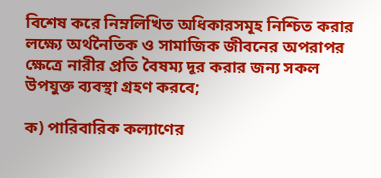বিশেষ করে নিম্নলিখিত অধিকারসমূহ নিশ্চিত করার লক্ষ্যে অর্থনৈতিক ও সামাজিক জীবনের অপরাপর ক্ষেত্রে নারীর প্রতি বৈষম্য দূর করার জন্য সকল উপযুক্ত ব্যবস্থা গ্রহণ করবে;

ক) পারিবারিক কল্যাণের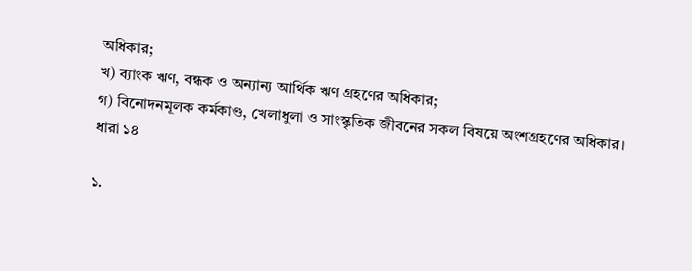অধিকার;
খ) ব্যাংক ঋণ, বন্ধক ও অন্যান্য আর্থিক ঋণ গ্রহণের অধিকার;
গ) বিনোদনমূলক কর্মকাণ্ড, খেলাধুলা ও সাংস্কৃতিক জীবনের সকল বিষয়ে অংশগ্রহণের অধিকার।
ধারা ১৪

১.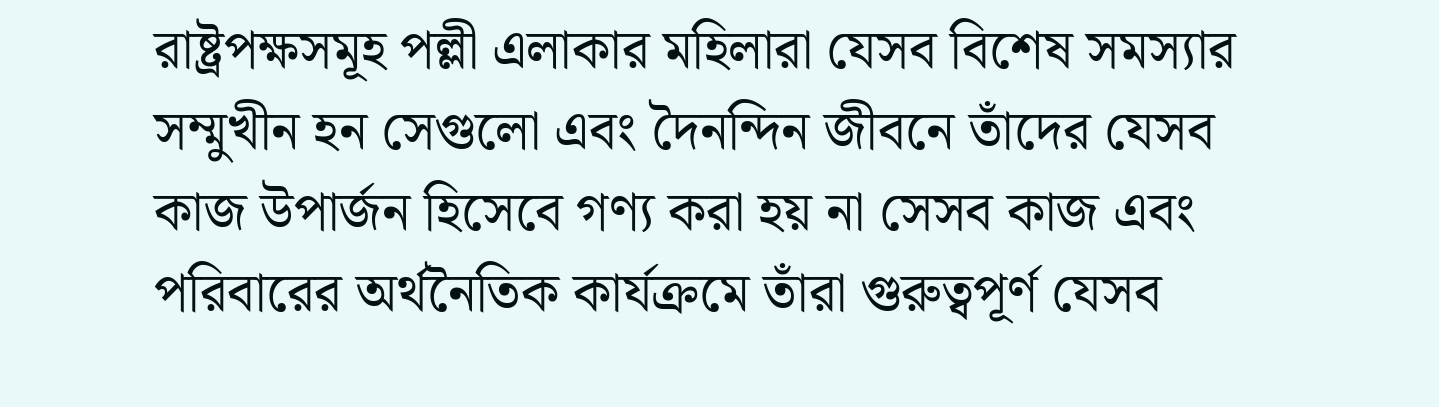রাষ্ট্রপক্ষসমূহ পল্লী এলাকার মহিলারা যেসব বিশেষ সমস্যার সম্মুখীন হন সেগুলো এবং দৈনন্দিন জীবনে তাঁদের যেসব কাজ উপার্জন হিসেবে গণ্য করা হয় না সেসব কাজ এবং পরিবারের অর্থনৈতিক কার্যক্রমে তাঁরা গুরুত্বপূর্ণ যেসব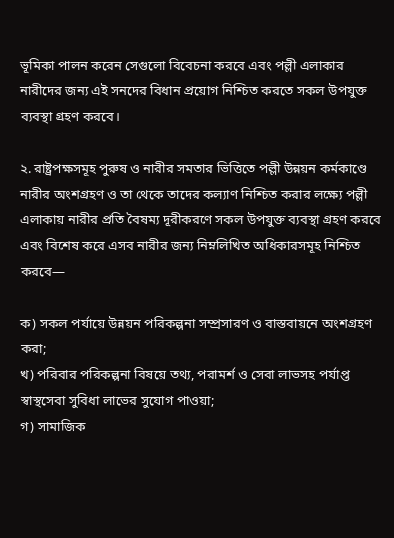ভূমিকা পালন করেন সেগুলো বিবেচনা করবে এবং পল্লী এলাকার নারীদের জন্য এই সনদের বিধান প্রয়োগ নিশ্চিত করতে সকল উপযুক্ত ব্যবস্থা গ্রহণ করবে।

২. রাষ্ট্রপক্ষসমূহ পুরুষ ও নারীর সমতার ভিত্তিতে পল্লী উন্নয়ন কর্মকাণ্ডে নারীর অংশগ্রহণ ও তা থেকে তাদের কল্যাণ নিশ্চিত করার লক্ষ্যে পল্লী এলাকায় নারীর প্রতি বৈষম্য দূরীকরণে সকল উপযুক্ত ব্যবস্থা গ্রহণ করবে এবং বিশেষ করে এসব নারীর জন্য নিম্নলিখিত অধিকারসমূহ নিশ্চিত করবে—

ক) সকল পর্যায়ে উন্নয়ন পরিকল্পনা সম্প্রসারণ ও বাস্তবায়নে অংশগ্রহণ করা;
খ) পরিবার পরিকল্পনা বিষয়ে তথ্য, পরামর্শ ও সেবা লাভসহ পর্যাপ্ত স্বাস্থসেবা সুবিধা লাভের সুযোগ পাওয়া;
গ) সামাজিক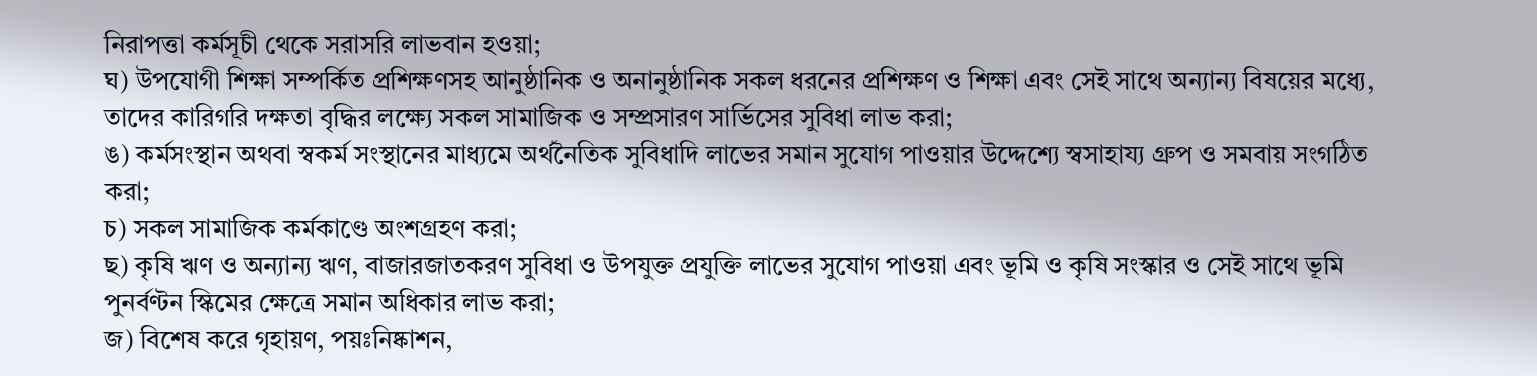নিরাপত্তা কর্মসূচী থেকে সরাসরি লাভবান হওয়া;
ঘ) উপযোগী শিক্ষা সম্পর্কিত প্রশিক্ষণসহ আনুষ্ঠানিক ও অনানুষ্ঠানিক সকল ধরনের প্রশিক্ষণ ও শিক্ষা এবং সেই সাথে অন্যান্য বিষয়ের মধ্যে, তাদের কারিগরি দক্ষতা বৃদ্ধির লক্ষ্যে সকল সামাজিক ও সম্প্রসারণ সার্ভিসের সুবিধা লাভ করা;
ঙ) কর্মসংস্থান অথবা স্বকৰ্ম সংস্থানের মাধ্যমে অর্থনৈতিক সুবিধাদি লাভের সমান সুযোগ পাওয়ার উদ্দেশ্যে স্বসাহায্য গ্রুপ ও সমবায় সংগঠিত করা;
চ) সকল সামাজিক কর্মকাণ্ডে অংশগ্রহণ করা;
ছ) কৃষি ঋণ ও অন্যান্য ঋণ, বাজারজাতকরণ সুবিধা ও উপযুক্ত প্রযুক্তি লাভের সুযোগ পাওয়া এবং ভূমি ও কৃষি সংস্কার ও সেই সাথে ভূমি পুনর্বণ্টন স্কিমের ক্ষেত্রে সমান অধিকার লাভ করা;
জ) বিশেষ করে গৃহায়ণ, পয়ঃনিষ্কাশন,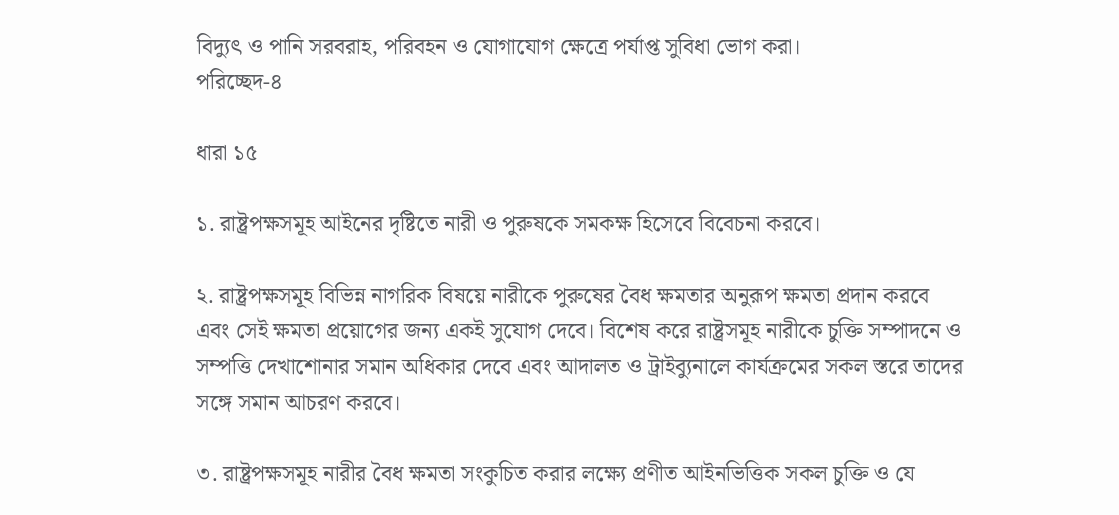বিদ্যুৎ ও পানি সরবরাহ, পরিবহন ও যোগাযোগ ক্ষেত্রে পর্যাপ্ত সুবিধা ভোগ করা।
পরিচ্ছেদ-৪

ধারা ১৫

১. রাষ্ট্রপক্ষসমূহ আইনের দৃষ্টিতে নারী ও পুরুষকে সমকক্ষ হিসেবে বিবেচনা করবে।

২. রাষ্ট্রপক্ষসমূহ বিভিন্ন নাগরিক বিষয়ে নারীকে পুরুষের বৈধ ক্ষমতার অনুরূপ ক্ষমতা প্রদান করবে এবং সেই ক্ষমতা প্রয়োগের জন্য একই সুযোগ দেবে। বিশেষ করে রাষ্ট্রসমূহ নারীকে চুক্তি সম্পাদনে ও সম্পত্তি দেখাশোনার সমান অধিকার দেবে এবং আদালত ও ট্রাইব্যুনালে কার্যক্রমের সকল স্তরে তাদের সঙ্গে সমান আচরণ করবে।

৩. রাষ্ট্রপক্ষসমূহ নারীর বৈধ ক্ষমতা সংকুচিত করার লক্ষ্যে প্রণীত আইনভিত্তিক সকল চুক্তি ও যে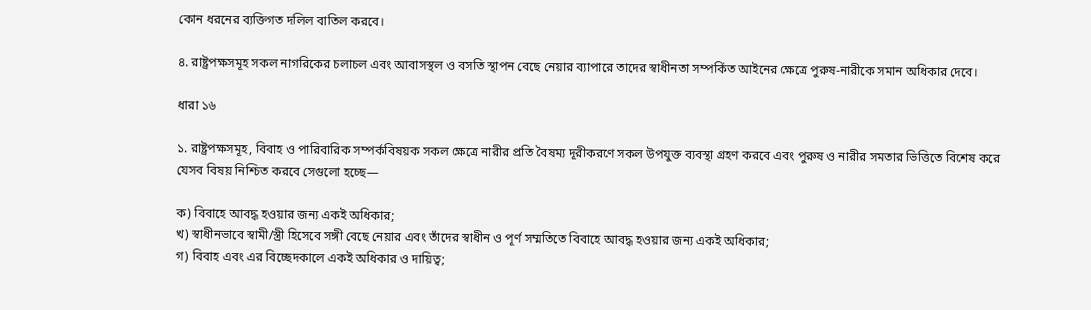কোন ধরনের ব্যক্তিগত দলিল বাতিল করবে।

৪. রাষ্ট্রপক্ষসমূহ সকল নাগরিকের চলাচল এবং আবাসস্থল ও বসতি স্থাপন বেছে নেয়ার ব্যাপারে তাদের স্বাধীনতা সম্পর্কিত আইনের ক্ষেত্রে পুরুষ-নারীকে সমান অধিকার দেবে।

ধারা ১৬

১. রাষ্ট্রপক্ষসমূহ, বিবাহ ও পারিবারিক সম্পর্কবিষয়ক সকল ক্ষেত্রে নারীর প্রতি বৈষম্য দূরীকরণে সকল উপযুক্ত ব্যবস্থা গ্রহণ করবে এবং পুরুষ ও নারীর সমতার ভিত্তিতে বিশেষ করে যেসব বিষয় নিশ্চিত করবে সেগুলো হচ্ছে—

ক) বিবাহে আবদ্ধ হওয়ার জন্য একই অধিকার;
খ) স্বাধীনভাবে স্বামী/স্ত্রী হিসেবে সঙ্গী বেছে নেয়ার এবং তাঁদের স্বাধীন ও পূর্ণ সম্মতিতে বিবাহে আবদ্ধ হওয়ার জন্য একই অধিকার;
গ) বিবাহ এবং এর বিচ্ছেদকালে একই অধিকার ও দায়িত্ব;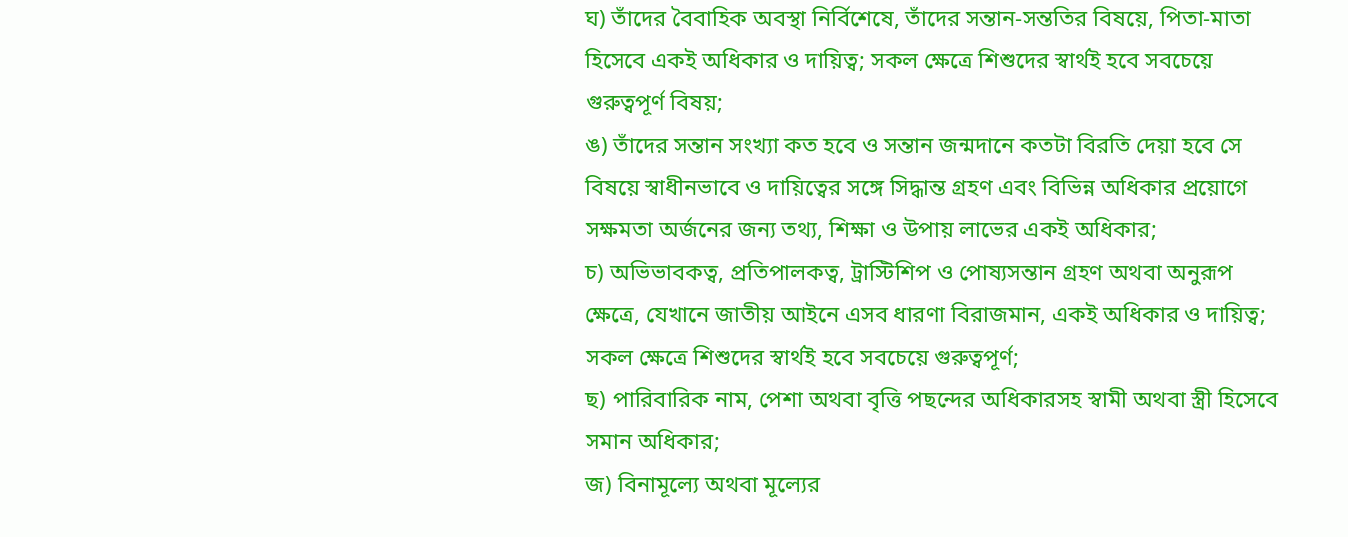ঘ) তাঁদের বৈবাহিক অবস্থা নির্বিশেষে, তাঁদের সন্তান-সন্ততির বিষয়ে, পিতা-মাতা হিসেবে একই অধিকার ও দায়িত্ব; সকল ক্ষেত্রে শিশুদের স্বার্থই হবে সবচেয়ে গুরুত্বপূর্ণ বিষয়;
ঙ) তাঁদের সন্তান সংখ্যা কত হবে ও সন্তান জন্মদানে কতটা বিরতি দেয়া হবে সে বিষয়ে স্বাধীনভাবে ও দায়িত্বের সঙ্গে সিদ্ধান্ত গ্রহণ এবং বিভিন্ন অধিকার প্রয়োগে সক্ষমতা অর্জনের জন্য তথ্য, শিক্ষা ও উপায় লাভের একই অধিকার;
চ) অভিভাবকত্ব, প্রতিপালকত্ব, ট্রাস্টিশিপ ও পোষ্যসন্তান গ্রহণ অথবা অনুরূপ ক্ষেত্রে, যেখানে জাতীয় আইনে এসব ধারণা বিরাজমান, একই অধিকার ও দায়িত্ব; সকল ক্ষেত্রে শিশুদের স্বার্থই হবে সবচেয়ে গুরুত্বপূর্ণ;
ছ) পারিবারিক নাম, পেশা অথবা বৃত্তি পছন্দের অধিকারসহ স্বামী অথবা স্ত্রী হিসেবে সমান অধিকার;
জ) বিনামূল্যে অথবা মূল্যের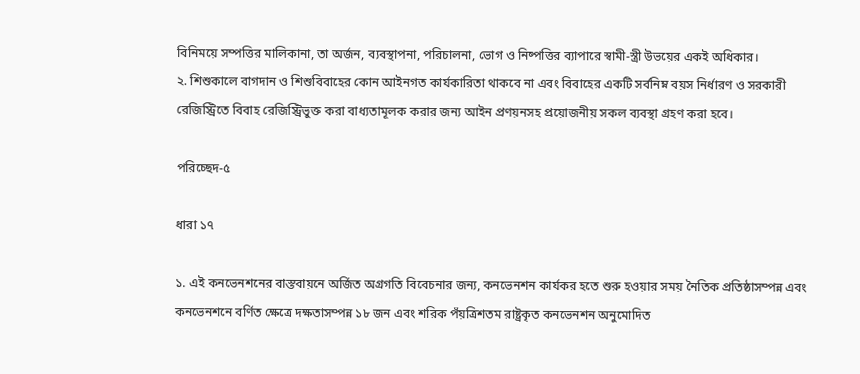বিনিময়ে সম্পত্তির মালিকানা, তা অর্জন, ব্যবস্থাপনা, পরিচালনা, ভোগ ও নিষ্পত্তির ব্যাপারে স্বামী-স্ত্রী উভয়ের একই অধিকার।
২. শিশুকালে বাগদান ও শিশুবিবাহের কোন আইনগত কার্যকারিতা থাকবে না এবং বিবাহের একটি সর্বনিম্ন বয়স নির্ধারণ ও সরকারী রেজিস্ট্রিতে বিবাহ রেজিস্ট্রিভুক্ত করা বাধ্যতামূলক করার জন্য আইন প্রণয়নসহ প্রয়োজনীয় সকল ব্যবস্থা গ্রহণ করা হবে।

পরিচ্ছেদ-৫

ধারা ১৭

১. এই কনভেনশনের বাস্তবায়নে অর্জিত অগ্রগতি বিবেচনার জন্য, কনভেনশন কার্যকর হতে শুরু হওয়ার সময় নৈতিক প্রতিষ্ঠাসম্পন্ন এবং কনভেনশনে বর্ণিত ক্ষেত্রে দক্ষতাসম্পন্ন ১৮ জন এবং শরিক পঁয়ত্রিশতম রাষ্ট্রকৃত কনভেনশন অনুমোদিত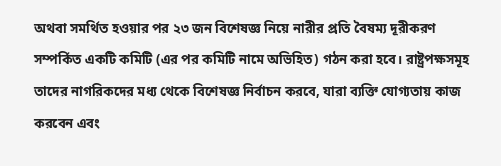অথবা সমর্থিত হওয়ার পর ২৩ জন বিশেষজ্ঞ নিয়ে নারীর প্রতি বৈষম্য দূরীকরণ সম্পর্কিত একটি কমিটি (এর পর কমিটি নামে অভিহিত) গঠন করা হবে। রাষ্ট্রপক্ষসমূহ তাদের নাগরিকদের মধ্য থেকে বিশেষজ্ঞ নির্বাচন করবে, যারা ব্যক্তি যোগ্যতায় কাজ করবেন এবং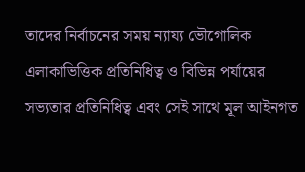তাদের নির্বাচনের সময় ন্যায্য ভৌগোলিক এলাকাভিত্তিক প্রতিনিধিত্ব ও বিভিন্ন পর্যায়ের সভ্যতার প্রতিনিধিত্ব এবং সেই সাথে মূল আইনগত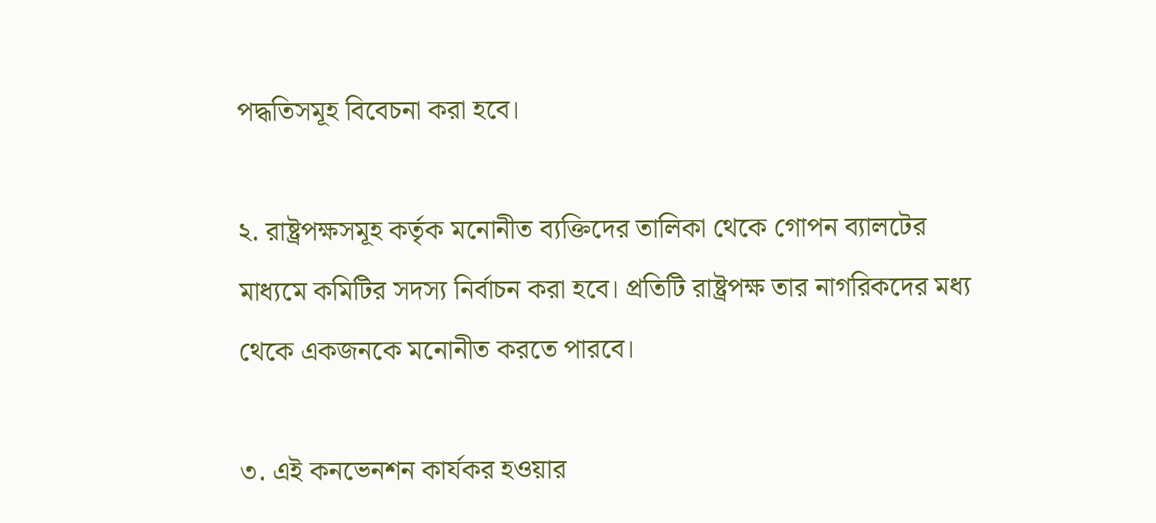পদ্ধতিসমূহ বিবেচনা করা হবে।

২. রাষ্ট্রপক্ষসমূহ কর্তৃক মনোনীত ব্যক্তিদের তালিকা থেকে গোপন ব্যালটের মাধ্যমে কমিটির সদস্য নির্বাচন করা হবে। প্রতিটি রাষ্ট্রপক্ষ তার নাগরিকদের মধ্য থেকে একজনকে মনোনীত করতে পারবে।

৩. এই কনভেনশন কার্যকর হওয়ার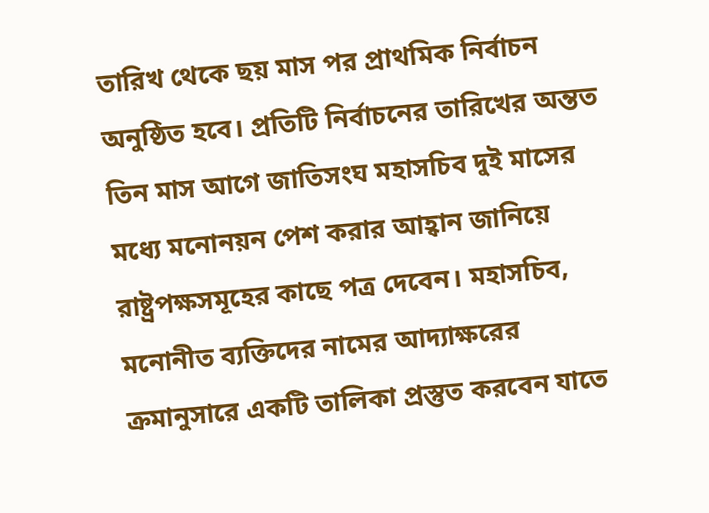তারিখ থেকে ছয় মাস পর প্রাথমিক নির্বাচন অনুষ্ঠিত হবে। প্রতিটি নির্বাচনের তারিখের অন্তত তিন মাস আগে জাতিসংঘ মহাসচিব দুই মাসের মধ্যে মনোনয়ন পেশ করার আহ্বান জানিয়ে রাষ্ট্রপক্ষসমূহের কাছে পত্র দেবেন। মহাসচিব, মনোনীত ব্যক্তিদের নামের আদ্যাক্ষরের ক্রমানুসারে একটি তালিকা প্রস্তুত করবেন যাতে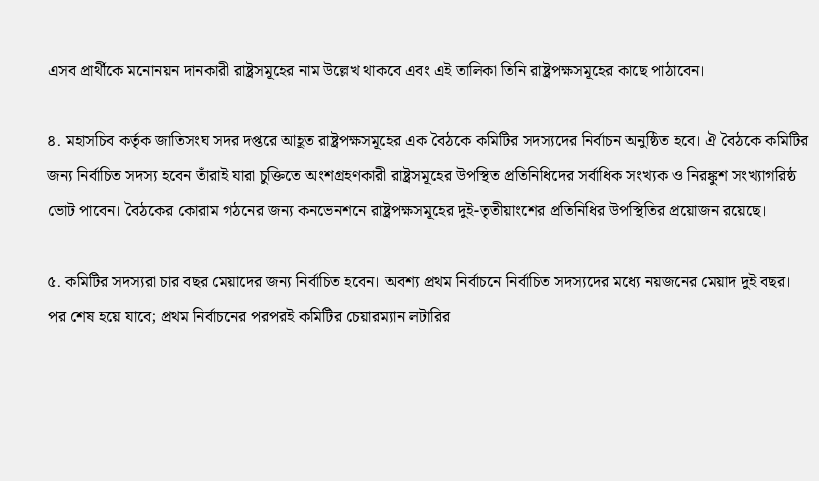এসব প্রার্থীকে মনোনয়ন দানকারী রাষ্ট্রসমূহের নাম উল্লেখ থাকবে এবং এই তালিকা তিনি রাষ্ট্রপক্ষসমূহের কাছে পাঠাবেন।

৪. মহাসচিব কর্তৃক জাতিসংঘ সদর দপ্তরে আহূত রাষ্ট্রপক্ষসমূহের এক বৈঠকে কমিটির সদস্যদের নির্বাচন অনুষ্ঠিত হবে। ঐ বৈঠকে কমিটির জন্য নির্বাচিত সদস্য হবেন তাঁরাই যারা চুক্তিতে অংশগ্রহণকারী রাষ্ট্রসমূহের উপস্থিত প্রতিনিধিদের সর্বাধিক সংখ্যক ও নিরঙ্কুশ সংখ্যাগরিষ্ঠ ভোট পাবেন। বৈঠকের কোরাম গঠনের জন্য কনভেনশনে রাষ্ট্রপক্ষসমূহের দুই-তৃতীয়াংশের প্রতিনিধির উপস্থিতির প্রয়োজন রয়েছে।

৫. কমিটির সদস্যরা চার বছর মেয়াদের জন্য নির্বাচিত হবেন। অবশ্য প্রথম নির্বাচনে নির্বাচিত সদস্যদের মধ্যে নয়জনের মেয়াদ দুই বছর। পর শেষ হয়ে যাবে; প্রথম নির্বাচনের পরপরই কমিটির চেয়ারম্যান লটারির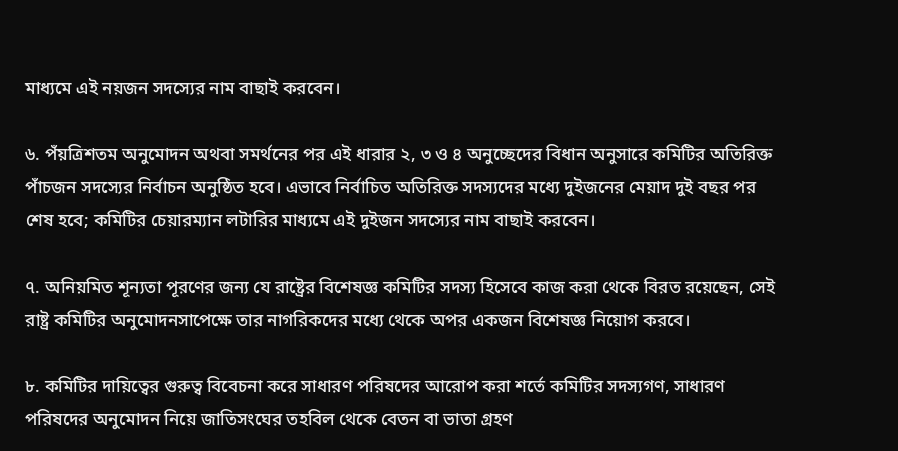মাধ্যমে এই নয়জন সদস্যের নাম বাছাই করবেন।

৬. পঁয়ত্রিশতম অনুমোদন অথবা সমর্থনের পর এই ধারার ২, ৩ ও ৪ অনুচ্ছেদের বিধান অনুসারে কমিটির অতিরিক্ত পাঁচজন সদস্যের নির্বাচন অনুষ্ঠিত হবে। এভাবে নির্বাচিত অতিরিক্ত সদস্যদের মধ্যে দুইজনের মেয়াদ দুই বছর পর শেষ হবে; কমিটির চেয়ারম্যান লটারির মাধ্যমে এই দুইজন সদস্যের নাম বাছাই করবেন।

৭. অনিয়মিত শূন্যতা পূরণের জন্য যে রাষ্ট্রের বিশেষজ্ঞ কমিটির সদস্য হিসেবে কাজ করা থেকে বিরত রয়েছেন, সেই রাষ্ট্র কমিটির অনুমোদনসাপেক্ষে তার নাগরিকদের মধ্যে থেকে অপর একজন বিশেষজ্ঞ নিয়োগ করবে।

৮. কমিটির দায়িত্বের গুরুত্ব বিবেচনা করে সাধারণ পরিষদের আরোপ করা শর্তে কমিটির সদস্যগণ, সাধারণ পরিষদের অনুমোদন নিয়ে জাতিসংঘের তহবিল থেকে বেতন বা ভাতা গ্রহণ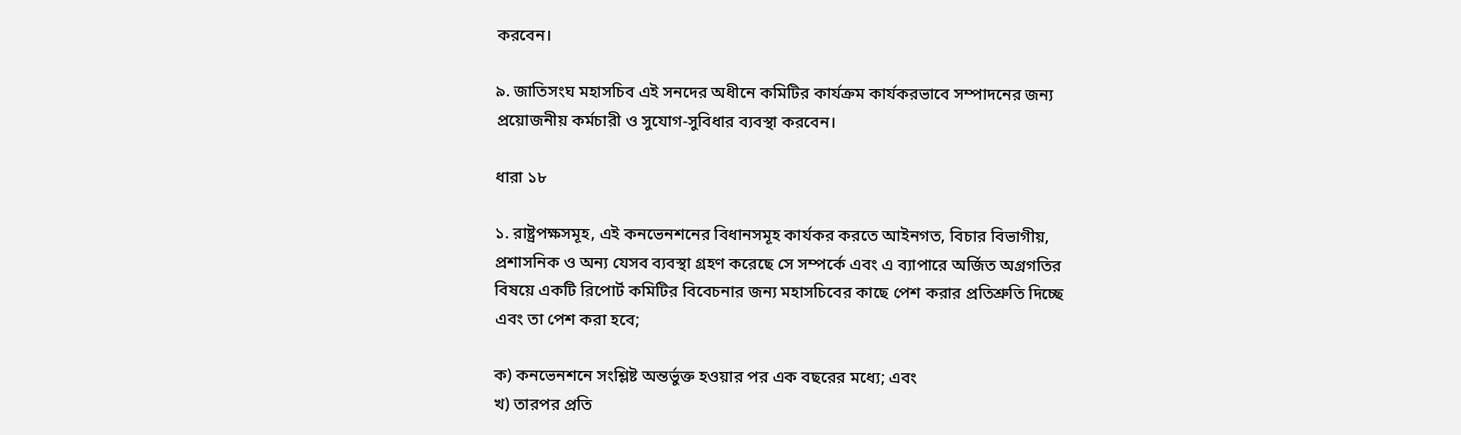করবেন।

৯. জাতিসংঘ মহাসচিব এই সনদের অধীনে কমিটির কার্যক্রম কার্যকরভাবে সম্পাদনের জন্য প্রয়োজনীয় কর্মচারী ও সুযোগ-সুবিধার ব্যবস্থা করবেন।

ধারা ১৮

১. রাষ্ট্রপক্ষসমূহ, এই কনভেনশনের বিধানসমূহ কার্যকর করতে আইনগত, বিচার বিভাগীয়, প্রশাসনিক ও অন্য যেসব ব্যবস্থা গ্রহণ করেছে সে সম্পর্কে এবং এ ব্যাপারে অর্জিত অগ্রগতির বিষয়ে একটি রিপোর্ট কমিটির বিবেচনার জন্য মহাসচিবের কাছে পেশ করার প্রতিশ্রুতি দিচ্ছে এবং তা পেশ করা হবে;

ক) কনভেনশনে সংশ্লিষ্ট অন্তর্ভুক্ত হওয়ার পর এক বছরের মধ্যে; এবং
খ) তারপর প্রতি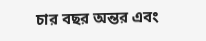চার বছর অন্তর এবং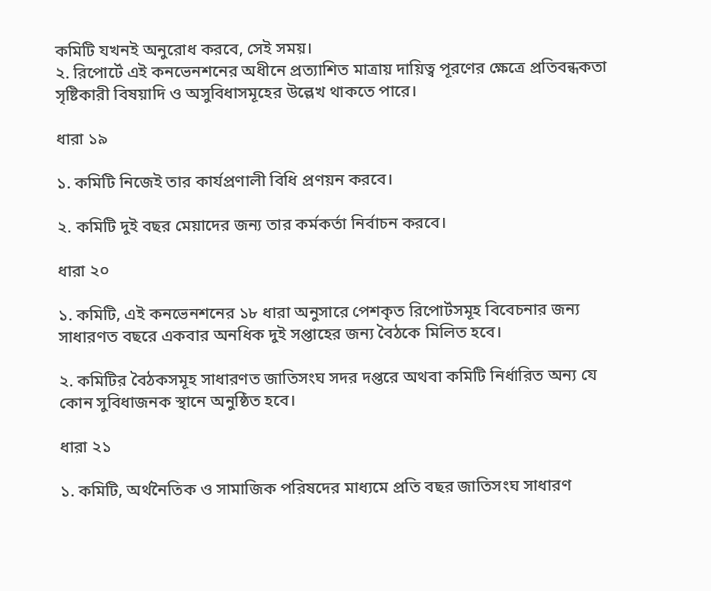কমিটি যখনই অনুরোধ করবে, সেই সময়।
২. রিপোর্টে এই কনভেনশনের অধীনে প্রত্যাশিত মাত্রায় দায়িত্ব পূরণের ক্ষেত্রে প্রতিবন্ধকতা সৃষ্টিকারী বিষয়াদি ও অসুবিধাসমূহের উল্লেখ থাকতে পারে।

ধারা ১৯

১. কমিটি নিজেই তার কার্যপ্রণালী বিধি প্রণয়ন করবে।

২. কমিটি দুই বছর মেয়াদের জন্য তার কর্মকর্তা নির্বাচন করবে।

ধারা ২০

১. কমিটি, এই কনভেনশনের ১৮ ধারা অনুসারে পেশকৃত রিপোর্টসমূহ বিবেচনার জন্য সাধারণত বছরে একবার অনধিক দুই সপ্তাহের জন্য বৈঠকে মিলিত হবে।

২. কমিটির বৈঠকসমূহ সাধারণত জাতিসংঘ সদর দপ্তরে অথবা কমিটি নির্ধারিত অন্য যে কোন সুবিধাজনক স্থানে অনুষ্ঠিত হবে।

ধারা ২১

১. কমিটি, অর্থনৈতিক ও সামাজিক পরিষদের মাধ্যমে প্রতি বছর জাতিসংঘ সাধারণ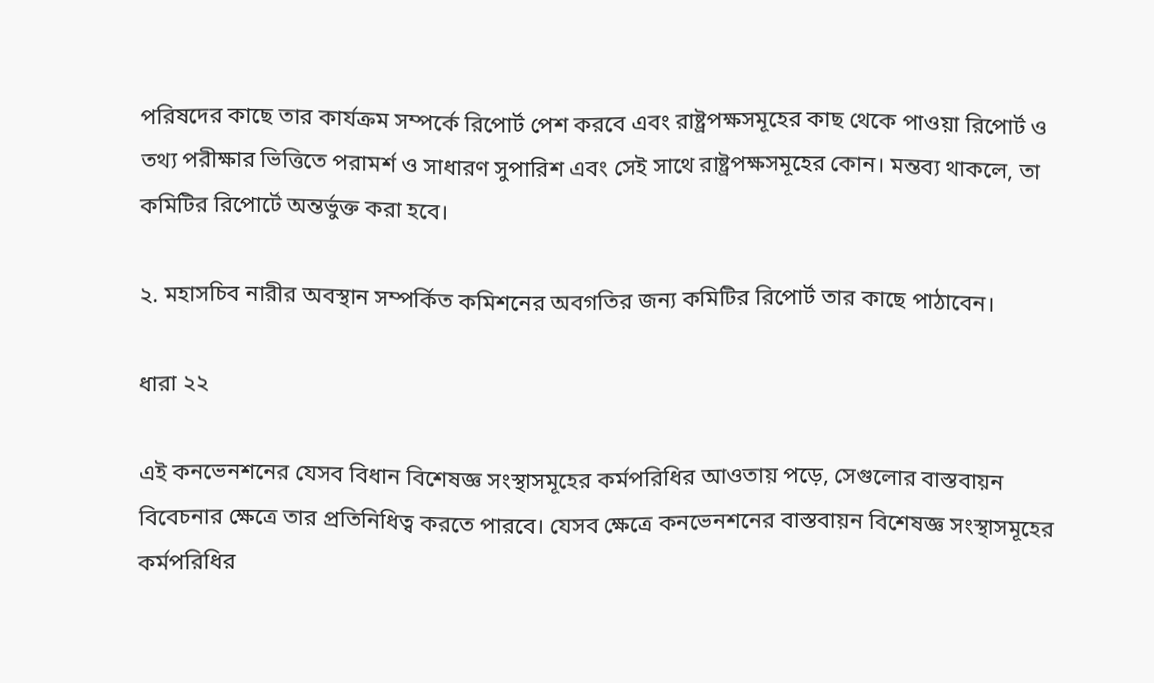পরিষদের কাছে তার কার্যক্রম সম্পর্কে রিপোর্ট পেশ করবে এবং রাষ্ট্রপক্ষসমূহের কাছ থেকে পাওয়া রিপোর্ট ও তথ্য পরীক্ষার ভিত্তিতে পরামর্শ ও সাধারণ সুপারিশ এবং সেই সাথে রাষ্ট্রপক্ষসমূহের কোন। মন্তব্য থাকলে, তা কমিটির রিপোর্টে অন্তর্ভুক্ত করা হবে।

২. মহাসচিব নারীর অবস্থান সম্পর্কিত কমিশনের অবগতির জন্য কমিটির রিপোর্ট তার কাছে পাঠাবেন।

ধারা ২২

এই কনভেনশনের যেসব বিধান বিশেষজ্ঞ সংস্থাসমূহের কর্মপরিধির আওতায় পড়ে, সেগুলোর বাস্তবায়ন বিবেচনার ক্ষেত্রে তার প্রতিনিধিত্ব করতে পারবে। যেসব ক্ষেত্রে কনভেনশনের বাস্তবায়ন বিশেষজ্ঞ সংস্থাসমূহের কর্মপরিধির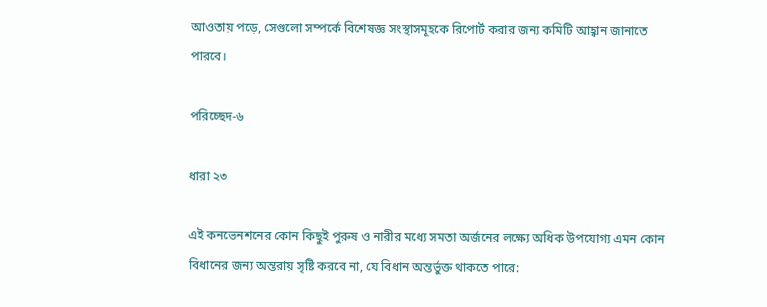আওতায় পড়ে, সেগুলো সম্পর্কে বিশেষজ্ঞ সংস্থাসমূহকে রিপোর্ট করার জন্য কমিটি আহ্বান জানাতে পারবে।

পরিচ্ছেদ-৬

ধারা ২৩

এই কনভেনশনের কোন কিছুই পুরুষ ও নারীর মধ্যে সমতা অর্জনের লক্ষ্যে অধিক উপযোগ্য এমন কোন বিধানের জন্য অন্তরায় সৃষ্টি করবে না, যে বিধান অন্তর্ভুক্ত থাকতে পারে: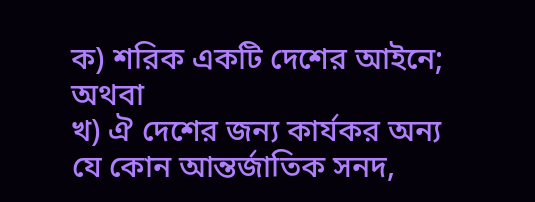ক) শরিক একটি দেশের আইনে; অথবা
খ) ঐ দেশের জন্য কার্যকর অন্য যে কোন আন্তর্জাতিক সনদ,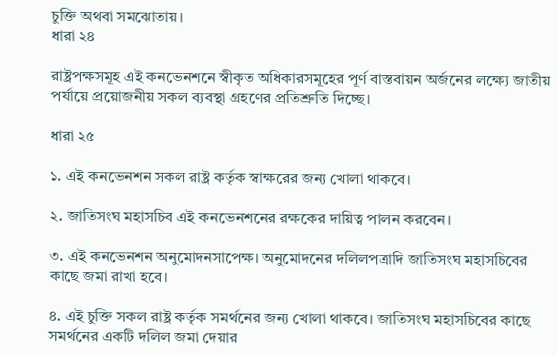চুক্তি অথবা সমঝোতায়।
ধারা ২৪

রাষ্ট্রপক্ষসমূহ এই কনভেনশনে স্বীকৃত অধিকারসমূহের পূর্ণ বাস্তবায়ন অর্জনের লক্ষ্যে জাতীয় পর্যায়ে প্রয়োজনীয় সকল ব্যবস্থা গ্রহণের প্রতিশ্রুতি দিচ্ছে।

ধারা ২৫

১. এই কনভেনশন সকল রাষ্ট্র কর্তৃক স্বাক্ষরের জন্য খোলা থাকবে।

২. জাতিসংঘ মহাসচিব এই কনভেনশনের রক্ষকের দায়িত্ব পালন করবেন।

৩. এই কনভেনশন অনুমোদনসাপেক্ষ। অনুমোদনের দলিলপত্রাদি জাতিসংঘ মহাসচিবের কাছে জমা রাখা হবে।

৪. এই চুক্তি সকল রাষ্ট্র কর্তৃক সমর্থনের জন্য খোলা থাকবে। জাতিসংঘ মহাসচিবের কাছে সমর্থনের একটি দলিল জমা দেয়ার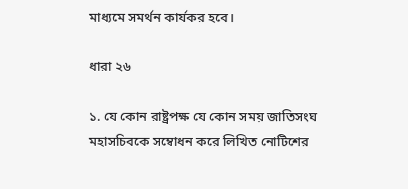মাধ্যমে সমর্থন কার্যকর হবে।

ধারা ২৬

১. যে কোন রাষ্ট্রপক্ষ যে কোন সময় জাতিসংঘ মহাসচিবকে সম্বোধন করে লিখিত নোটিশের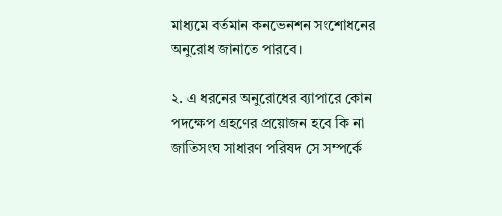মাধ্যমে বর্তমান কনভেনশন সংশোধনের অনুরোধ জানাতে পারবে।

২. এ ধরনের অনুরোধের ব্যাপারে কোন পদক্ষেপ গ্রহণের প্রয়োজন হবে কি না জাতিসংঘ সাধারণ পরিষদ সে সম্পর্কে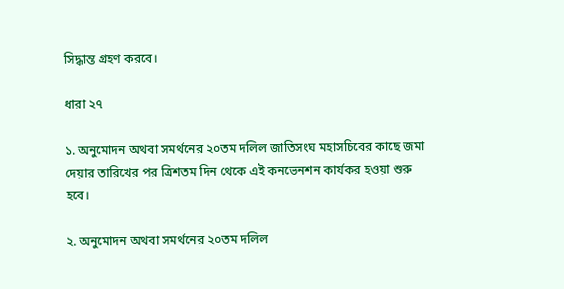সিদ্ধান্ত গ্রহণ করবে।

ধারা ২৭

১. অনুমোদন অথবা সমর্থনের ২০তম দলিল জাতিসংঘ মহাসচিবের কাছে জমা দেয়ার তারিখের পর ত্রিশতম দিন থেকে এই কনভেনশন কার্যকর হওয়া শুরু হবে।

২. অনুমোদন অথবা সমর্থনের ২০তম দলিল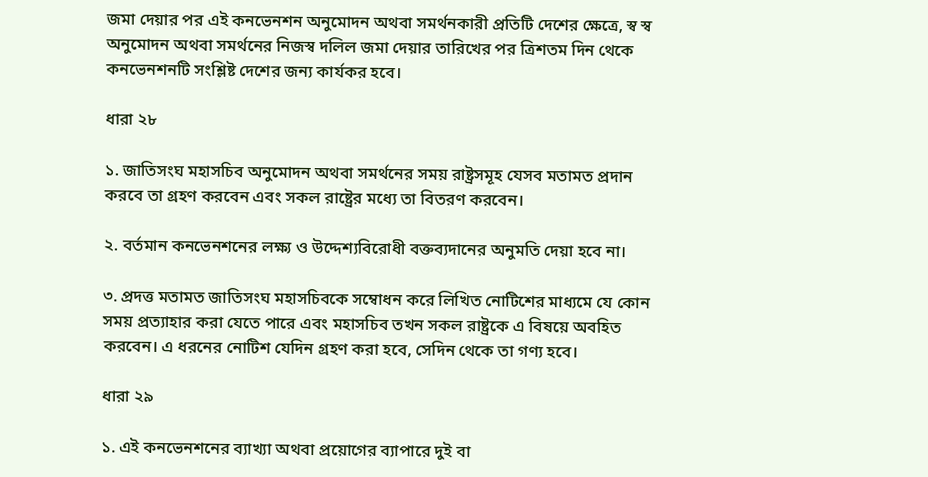জমা দেয়ার পর এই কনভেনশন অনুমোদন অথবা সমর্থনকারী প্রতিটি দেশের ক্ষেত্রে, স্ব স্ব অনুমোদন অথবা সমর্থনের নিজস্ব দলিল জমা দেয়ার তারিখের পর ত্রিশতম দিন থেকে কনভেনশনটি সংশ্লিষ্ট দেশের জন্য কার্যকর হবে।

ধারা ২৮

১. জাতিসংঘ মহাসচিব অনুমোদন অথবা সমর্থনের সময় রাষ্ট্রসমূহ যেসব মতামত প্রদান করবে তা গ্রহণ করবেন এবং সকল রাষ্ট্রের মধ্যে তা বিতরণ করবেন।

২. বর্তমান কনভেনশনের লক্ষ্য ও উদ্দেশ্যবিরোধী বক্তব্যদানের অনুমতি দেয়া হবে না।

৩. প্রদত্ত মতামত জাতিসংঘ মহাসচিবকে সম্বোধন করে লিখিত নোটিশের মাধ্যমে যে কোন সময় প্রত্যাহার করা যেতে পারে এবং মহাসচিব তখন সকল রাষ্ট্রকে এ বিষয়ে অবহিত করবেন। এ ধরনের নোটিশ যেদিন গ্রহণ করা হবে, সেদিন থেকে তা গণ্য হবে।

ধারা ২৯

১. এই কনভেনশনের ব্যাখ্যা অথবা প্রয়োগের ব্যাপারে দুই বা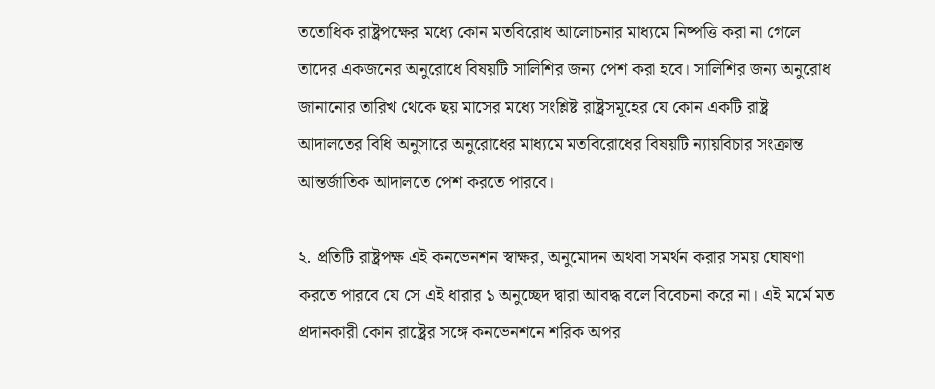ততোধিক রাষ্ট্রপক্ষের মধ্যে কোন মতবিরোধ আলোচনার মাধ্যমে নিষ্পত্তি করা না গেলে তাদের একজনের অনুরোধে বিষয়টি সালিশির জন্য পেশ করা হবে। সালিশির জন্য অনুরোধ জানানোর তারিখ থেকে ছয় মাসের মধ্যে সংশ্লিষ্ট রাষ্ট্রসমূহের যে কোন একটি রাষ্ট্র আদালতের বিধি অনুসারে অনুরোধের মাধ্যমে মতবিরোধের বিষয়টি ন্যায়বিচার সংক্রান্ত আন্তর্জাতিক আদালতে পেশ করতে পারবে।

২. প্রতিটি রাষ্ট্রপক্ষ এই কনভেনশন স্বাক্ষর, অনুমোদন অথবা সমর্থন করার সময় ঘোষণা করতে পারবে যে সে এই ধারার ১ অনুচ্ছেদ দ্বারা আবদ্ধ বলে বিবেচনা করে না। এই মর্মে মত প্রদানকারী কোন রাষ্ট্রের সঙ্গে কনভেনশনে শরিক অপর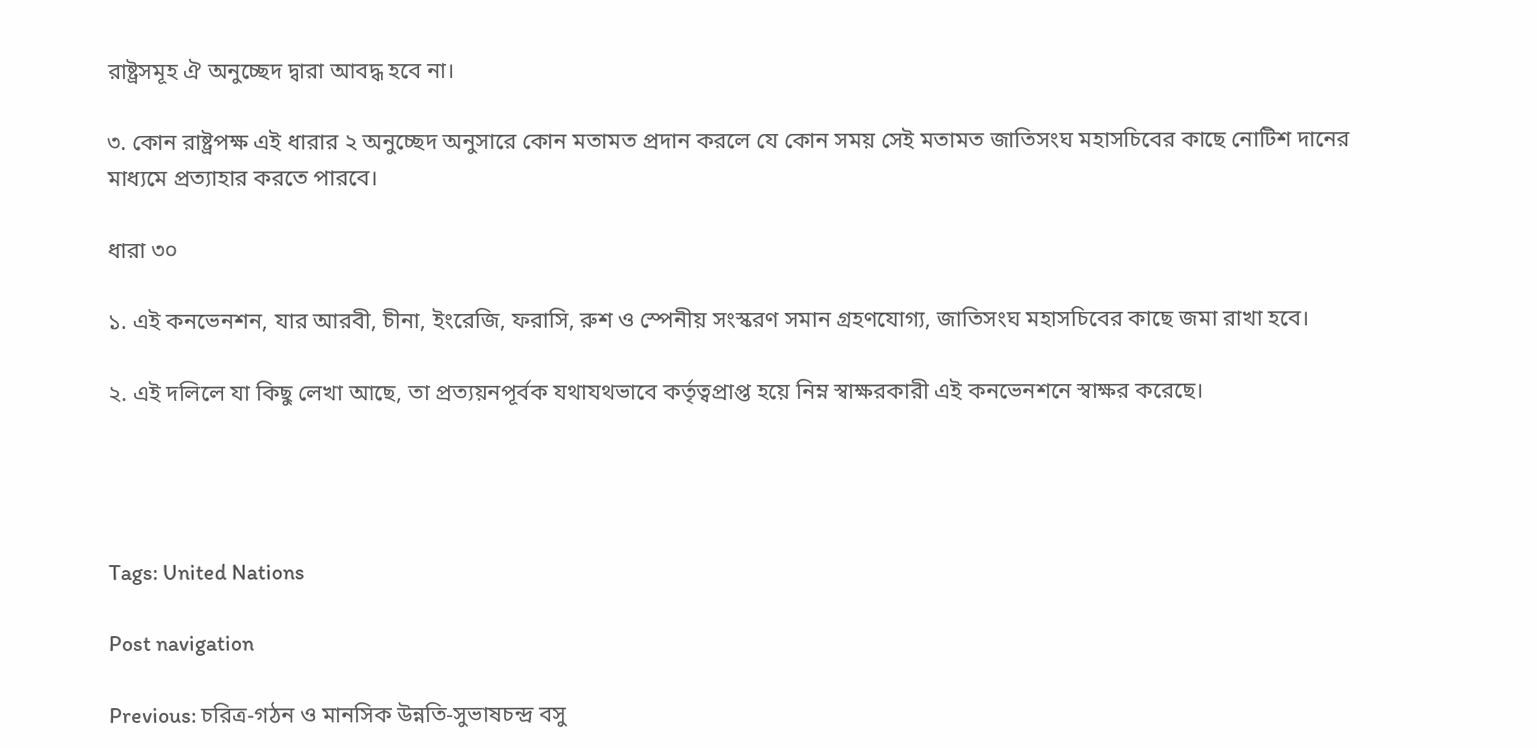রাষ্ট্রসমূহ ঐ অনুচ্ছেদ দ্বারা আবদ্ধ হবে না।

৩. কোন রাষ্ট্রপক্ষ এই ধারার ২ অনুচ্ছেদ অনুসারে কোন মতামত প্রদান করলে যে কোন সময় সেই মতামত জাতিসংঘ মহাসচিবের কাছে নোটিশ দানের মাধ্যমে প্রত্যাহার করতে পারবে।

ধারা ৩০

১. এই কনভেনশন, যার আরবী, চীনা, ইংরেজি, ফরাসি, রুশ ও স্পেনীয় সংস্করণ সমান গ্রহণযোগ্য, জাতিসংঘ মহাসচিবের কাছে জমা রাখা হবে।

২. এই দলিলে যা কিছু লেখা আছে, তা প্রত্যয়নপূর্বক যথাযথভাবে কর্তৃত্বপ্রাপ্ত হয়ে নিম্ন স্বাক্ষরকারী এই কনভেনশনে স্বাক্ষর করেছে।




Tags: United Nations

Post navigation

Previous: চরিত্র-গঠন ও মানসিক উন্নতি-সুভাষচন্দ্র বসু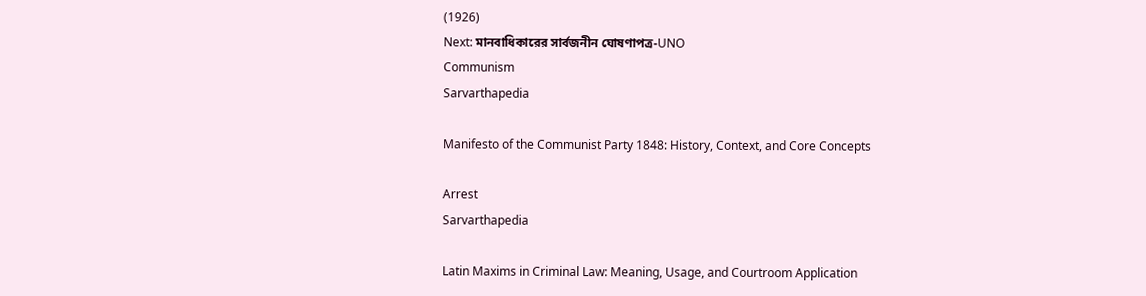(1926)
Next: মানবাধিকারের সার্বজনীন ঘোষণাপত্র-UNO
Communism
Sarvarthapedia

Manifesto of the Communist Party 1848: History, Context, and Core Concepts

Arrest
Sarvarthapedia

Latin Maxims in Criminal Law: Meaning, Usage, and Courtroom Application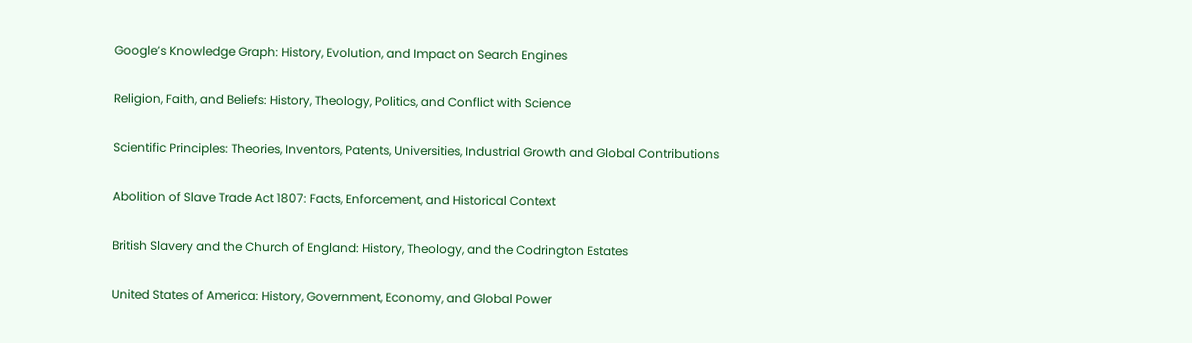Google’s Knowledge Graph: History, Evolution, and Impact on Search Engines

Religion, Faith, and Beliefs: History, Theology, Politics, and Conflict with Science

Scientific Principles: Theories, Inventors, Patents, Universities, Industrial Growth and Global Contributions

Abolition of Slave Trade Act 1807: Facts, Enforcement, and Historical Context

British Slavery and the Church of England: History, Theology, and the Codrington Estates

United States of America: History, Government, Economy, and Global Power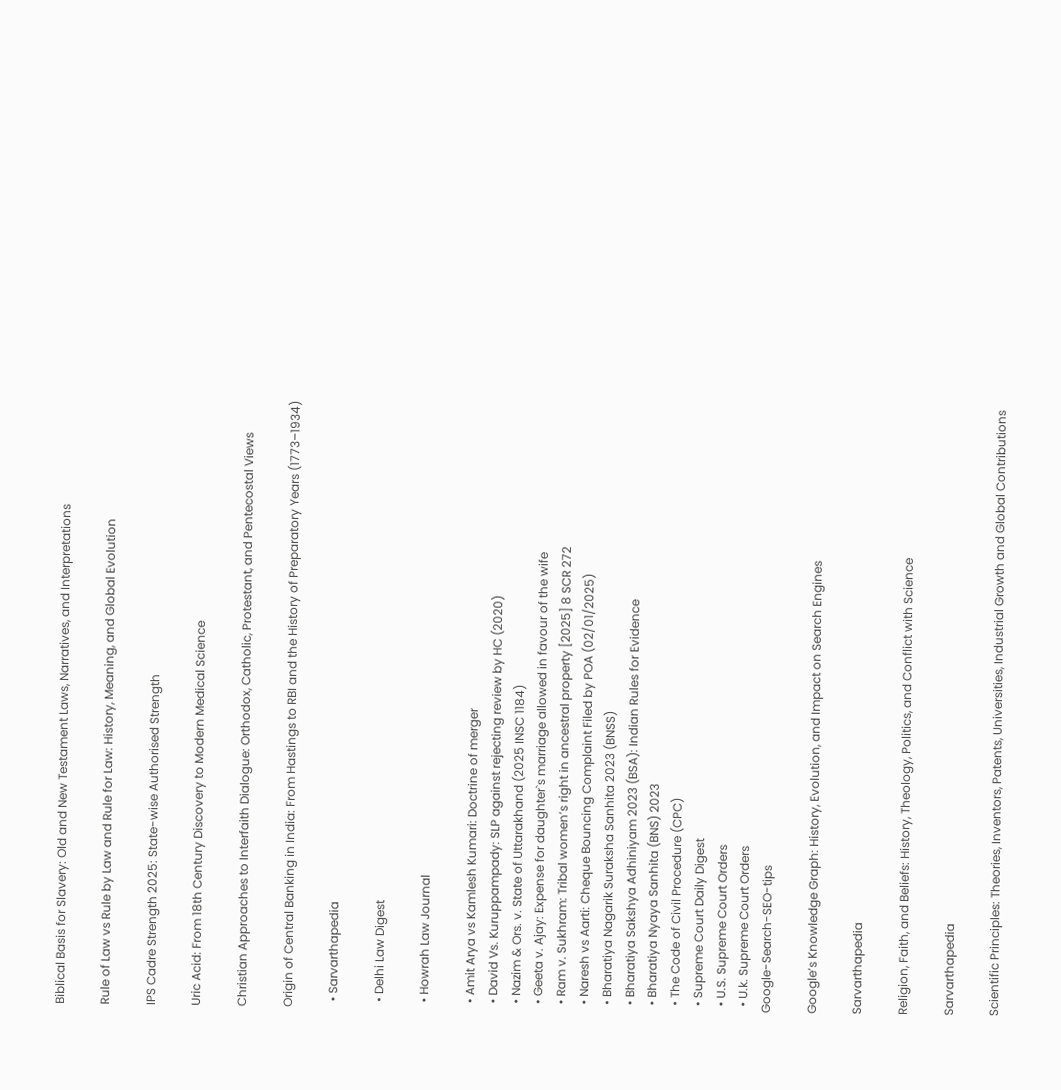Biblical Basis for Slavery: Old and New Testament Laws, Narratives, and Interpretations

Rule of Law vs Rule by Law and Rule for Law: History, Meaning, and Global Evolution

IPS Cadre Strength 2025: State-wise Authorised Strength

Uric Acid: From 18th Century Discovery to Modern Medical Science

Christian Approaches to Interfaith Dialogue: Orthodox, Catholic, Protestant, and Pentecostal Views

Origin of Central Banking in India: From Hastings to RBI and the History of Preparatory Years (1773–1934)

  • Sarvarthapedia

  • Delhi Law Digest

  • Howrah Law Journal

  • Amit Arya vs Kamlesh Kumari: Doctrine of merger
  • David Vs. Kuruppampady: SLP against rejecting review by HC (2020)
  • Nazim & Ors. v. State of Uttarakhand (2025 INSC 1184)
  • Geeta v. Ajay: Expense for daughter`s marriage allowed in favour of the wife
  • Ram v. Sukhram: Tribal women’s right in ancestral property [2025] 8 SCR 272
  • Naresh vs Aarti: Cheque Bouncing Complaint Filed by POA (02/01/2025)
  • Bharatiya Nagarik Suraksha Sanhita 2023 (BNSS)
  • Bharatiya Sakshya Adhiniyam 2023 (BSA): Indian Rules for Evidence
  • Bharatiya Nyaya Sanhita (BNS) 2023
  • The Code of Civil Procedure (CPC)
  • Supreme Court Daily Digest
  • U.S. Supreme Court Orders
  • U.k. Supreme Court Orders
Google-Search-SEO-tips

Google’s Knowledge Graph: History, Evolution, and Impact on Search Engines

Sarvarthapedia

Religion, Faith, and Beliefs: History, Theology, Politics, and Conflict with Science

Sarvarthapedia

Scientific Principles: Theories, Inventors, Patents, Universities, Industrial Growth and Global Contributions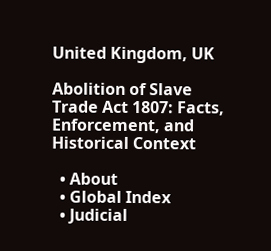United Kingdom, UK

Abolition of Slave Trade Act 1807: Facts, Enforcement, and Historical Context

  • About
  • Global Index
  • Judicial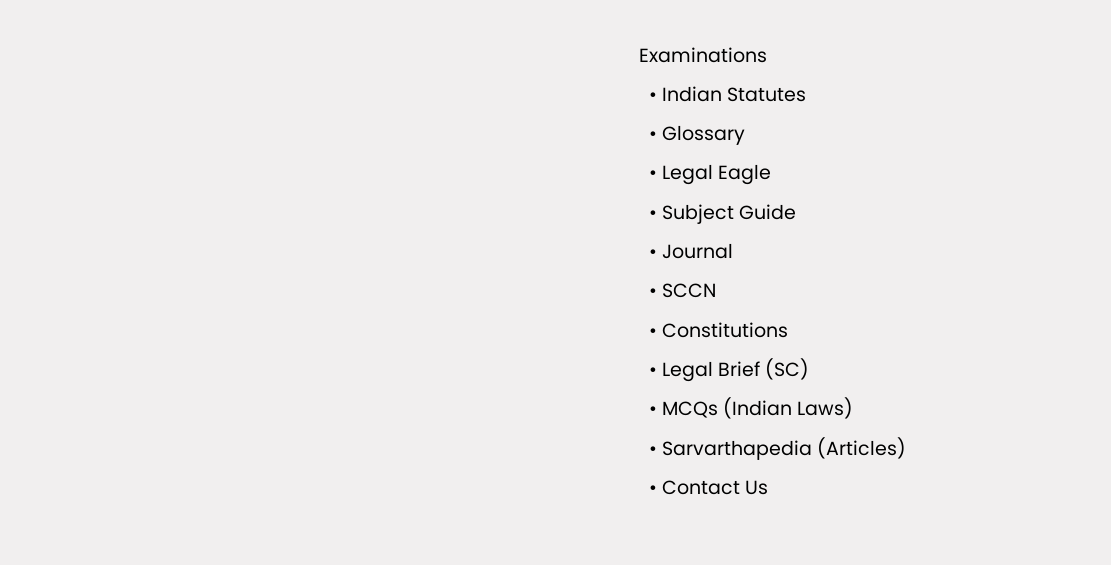Examinations
  • Indian Statutes
  • Glossary
  • Legal Eagle
  • Subject Guide
  • Journal
  • SCCN
  • Constitutions
  • Legal Brief (SC)
  • MCQs (Indian Laws)
  • Sarvarthapedia (Articles)
  • Contact Us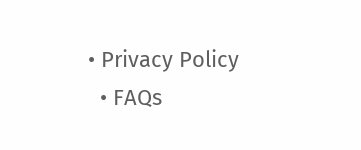• Privacy Policy
  • FAQs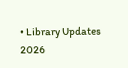• Library Updates
2026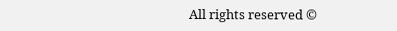All rights reserved ©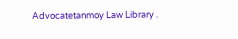Advocatetanmoy Law Library .